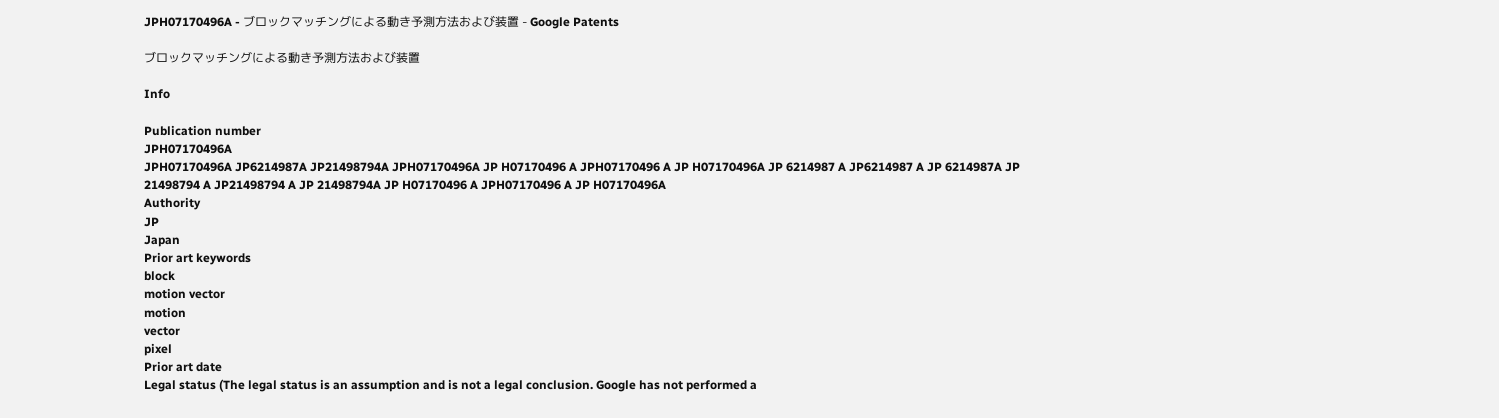JPH07170496A - ブロックマッチングによる動き予測方法および装置 - Google Patents

ブロックマッチングによる動き予測方法および装置

Info

Publication number
JPH07170496A
JPH07170496A JP6214987A JP21498794A JPH07170496A JP H07170496 A JPH07170496 A JP H07170496A JP 6214987 A JP6214987 A JP 6214987A JP 21498794 A JP21498794 A JP 21498794A JP H07170496 A JPH07170496 A JP H07170496A
Authority
JP
Japan
Prior art keywords
block
motion vector
motion
vector
pixel
Prior art date
Legal status (The legal status is an assumption and is not a legal conclusion. Google has not performed a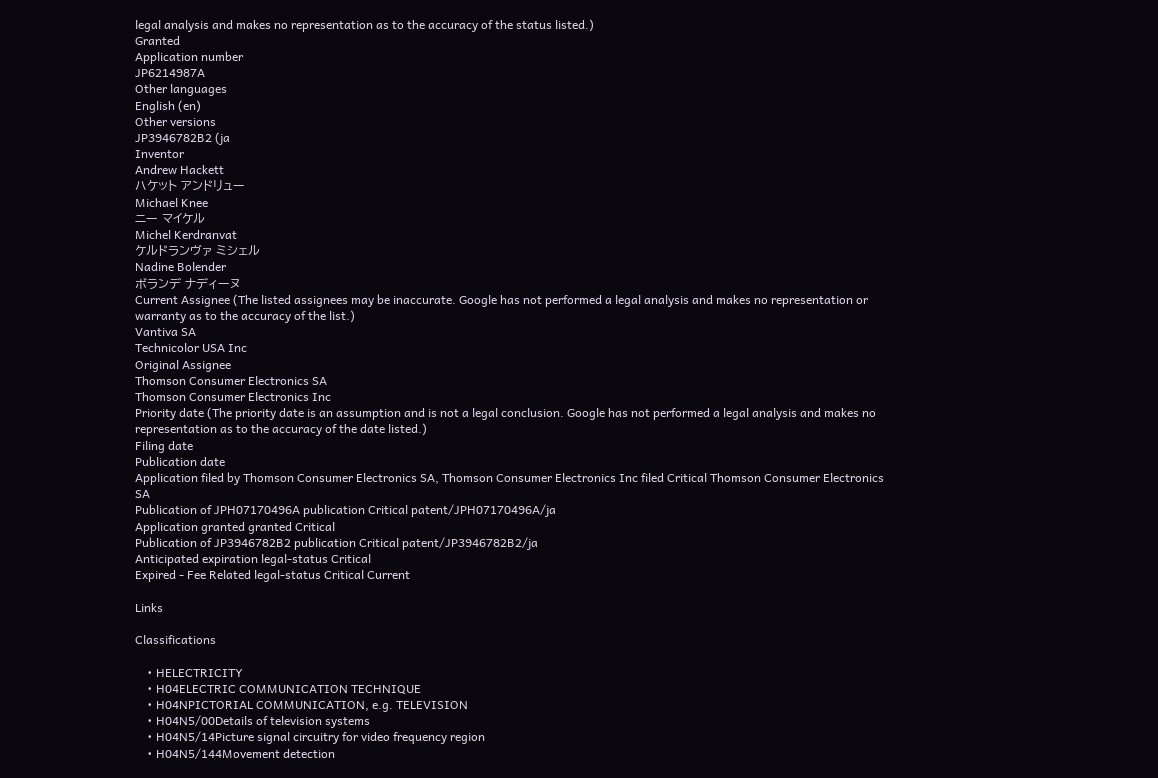legal analysis and makes no representation as to the accuracy of the status listed.)
Granted
Application number
JP6214987A
Other languages
English (en)
Other versions
JP3946782B2 (ja
Inventor
Andrew Hackett
ハケット アンドリュー
Michael Knee
ニー マイケル
Michel Kerdranvat
ケルドランヴァ ミシェル
Nadine Bolender
ボランデ ナディーヌ
Current Assignee (The listed assignees may be inaccurate. Google has not performed a legal analysis and makes no representation or warranty as to the accuracy of the list.)
Vantiva SA
Technicolor USA Inc
Original Assignee
Thomson Consumer Electronics SA
Thomson Consumer Electronics Inc
Priority date (The priority date is an assumption and is not a legal conclusion. Google has not performed a legal analysis and makes no representation as to the accuracy of the date listed.)
Filing date
Publication date
Application filed by Thomson Consumer Electronics SA, Thomson Consumer Electronics Inc filed Critical Thomson Consumer Electronics SA
Publication of JPH07170496A publication Critical patent/JPH07170496A/ja
Application granted granted Critical
Publication of JP3946782B2 publication Critical patent/JP3946782B2/ja
Anticipated expiration legal-status Critical
Expired - Fee Related legal-status Critical Current

Links

Classifications

    • HELECTRICITY
    • H04ELECTRIC COMMUNICATION TECHNIQUE
    • H04NPICTORIAL COMMUNICATION, e.g. TELEVISION
    • H04N5/00Details of television systems
    • H04N5/14Picture signal circuitry for video frequency region
    • H04N5/144Movement detection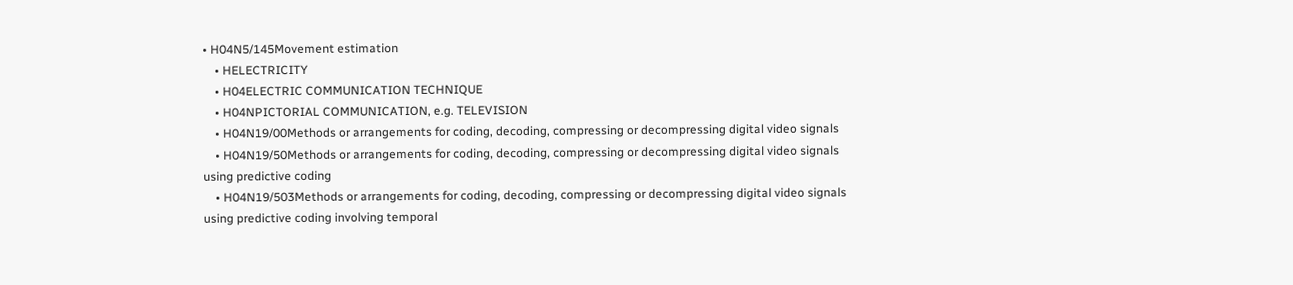• H04N5/145Movement estimation
    • HELECTRICITY
    • H04ELECTRIC COMMUNICATION TECHNIQUE
    • H04NPICTORIAL COMMUNICATION, e.g. TELEVISION
    • H04N19/00Methods or arrangements for coding, decoding, compressing or decompressing digital video signals
    • H04N19/50Methods or arrangements for coding, decoding, compressing or decompressing digital video signals using predictive coding
    • H04N19/503Methods or arrangements for coding, decoding, compressing or decompressing digital video signals using predictive coding involving temporal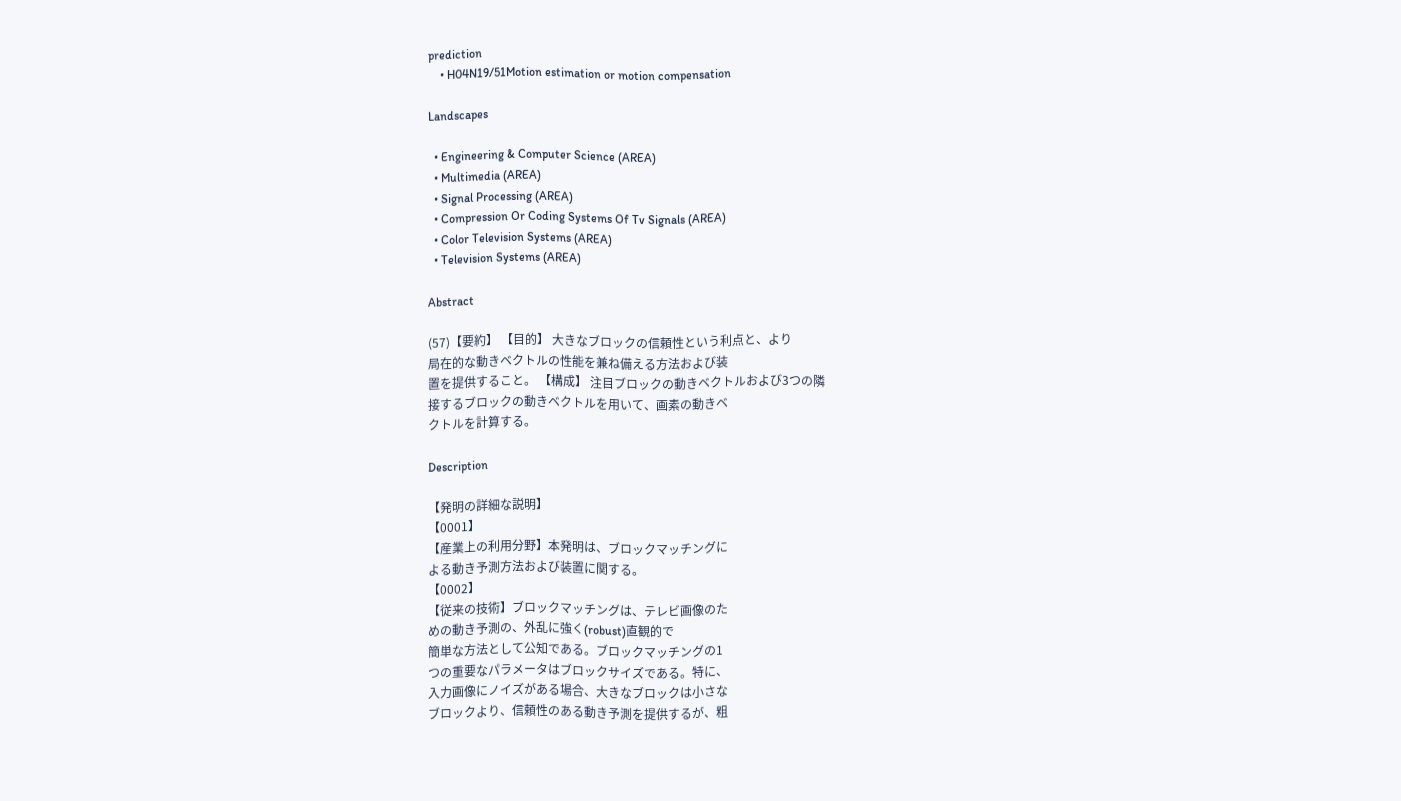prediction
    • H04N19/51Motion estimation or motion compensation

Landscapes

  • Engineering & Computer Science (AREA)
  • Multimedia (AREA)
  • Signal Processing (AREA)
  • Compression Or Coding Systems Of Tv Signals (AREA)
  • Color Television Systems (AREA)
  • Television Systems (AREA)

Abstract

(57)【要約】 【目的】 大きなブロックの信頼性という利点と、より
局在的な動きベクトルの性能を兼ね備える方法および装
置を提供すること。 【構成】 注目ブロックの動きベクトルおよび3つの隣
接するブロックの動きベクトルを用いて、画素の動きベ
クトルを計算する。

Description

【発明の詳細な説明】
【0001】
【産業上の利用分野】本発明は、ブロックマッチングに
よる動き予測方法および装置に関する。
【0002】
【従来の技術】ブロックマッチングは、テレビ画像のた
めの動き予測の、外乱に強く(robust)直観的で
簡単な方法として公知である。ブロックマッチングの1
つの重要なパラメータはブロックサイズである。特に、
入力画像にノイズがある場合、大きなブロックは小さな
ブロックより、信頼性のある動き予測を提供するが、粗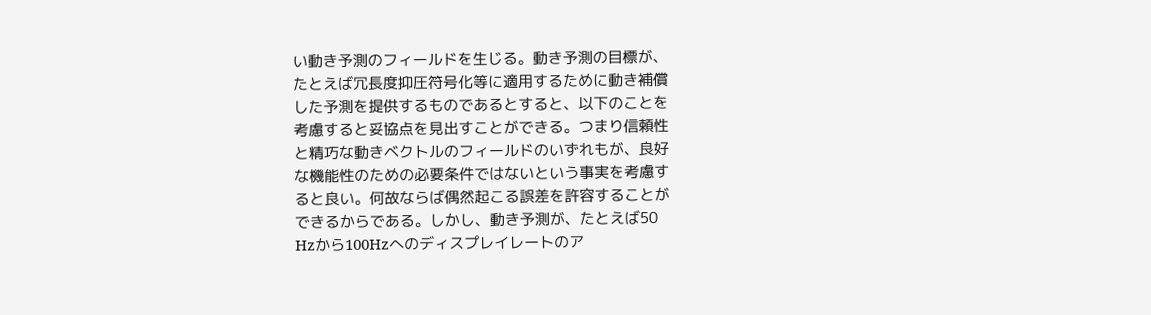い動き予測のフィールドを生じる。動き予測の目標が、
たとえば冗長度抑圧符号化等に適用するために動き補償
した予測を提供するものであるとすると、以下のことを
考慮すると妥協点を見出すことができる。つまり信頼性
と精巧な動きベクトルのフィールドのいずれもが、良好
な機能性のための必要条件ではないという事実を考慮す
ると良い。何故ならば偶然起こる誤差を許容することが
できるからである。しかし、動き予測が、たとえば50
Hzから100Hzへのディスプレイレートのア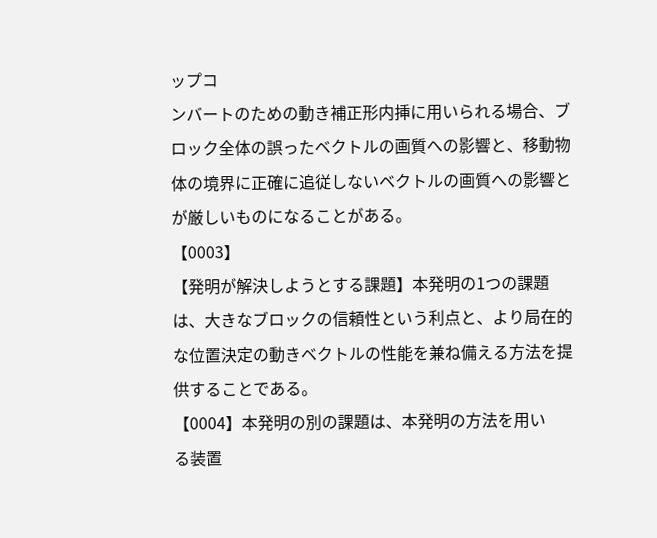ップコ
ンバートのための動き補正形内挿に用いられる場合、ブ
ロック全体の誤ったベクトルの画質への影響と、移動物
体の境界に正確に追従しないベクトルの画質への影響と
が厳しいものになることがある。
【0003】
【発明が解決しようとする課題】本発明の1つの課題
は、大きなブロックの信頼性という利点と、より局在的
な位置決定の動きベクトルの性能を兼ね備える方法を提
供することである。
【0004】本発明の別の課題は、本発明の方法を用い
る装置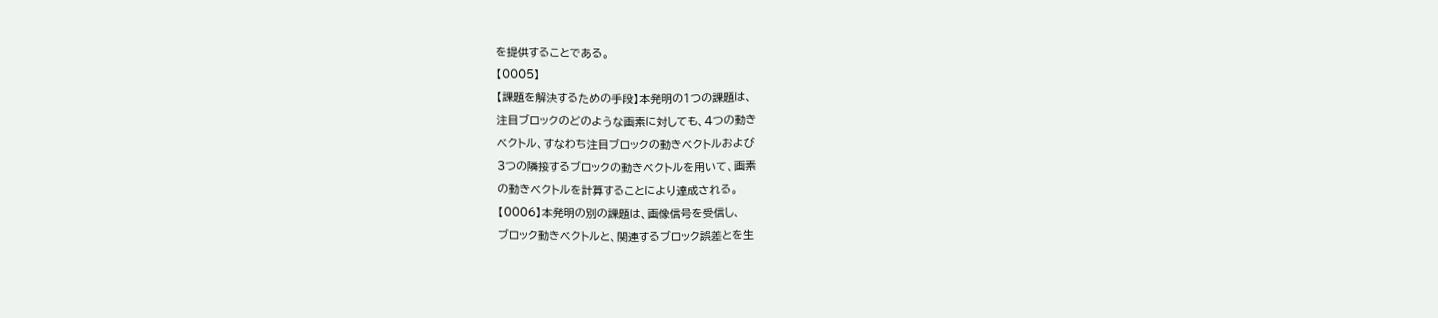を提供することである。
【0005】
【課題を解決するための手段】本発明の1つの課題は、
注目ブロックのどのような画素に対しても、4つの動き
ベクトル、すなわち注目ブロックの動きベクトルおよび
3つの隣接するブロックの動きベクトルを用いて、画素
の動きベクトルを計算することにより達成される。
【0006】本発明の別の課題は、画像信号を受信し、
ブロック動きベクトルと、関連するブロック誤差とを生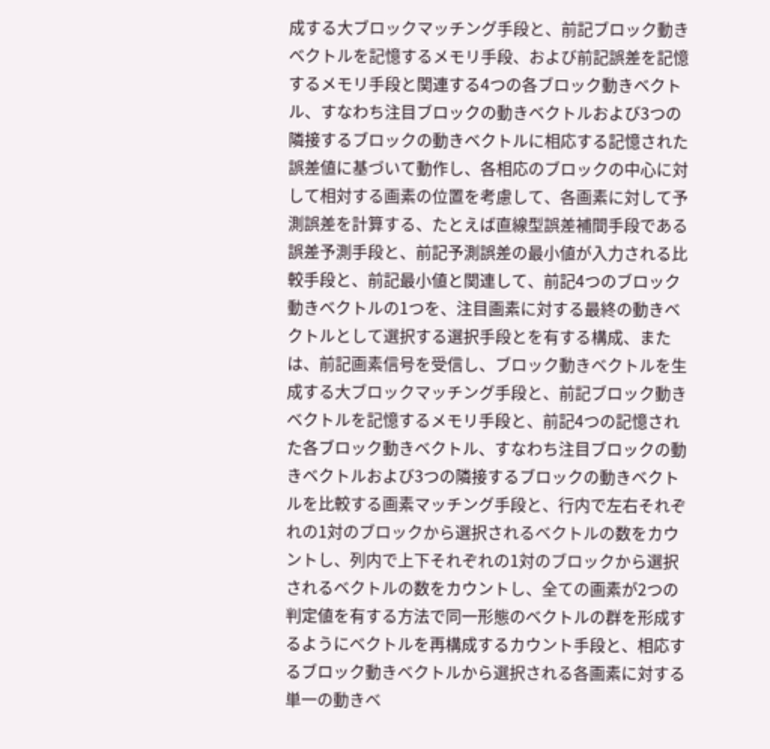成する大ブロックマッチング手段と、前記ブロック動き
ベクトルを記憶するメモリ手段、および前記誤差を記憶
するメモリ手段と関連する4つの各ブロック動きベクト
ル、すなわち注目ブロックの動きベクトルおよび3つの
隣接するブロックの動きベクトルに相応する記憶された
誤差値に基づいて動作し、各相応のブロックの中心に対
して相対する画素の位置を考慮して、各画素に対して予
測誤差を計算する、たとえば直線型誤差補間手段である
誤差予測手段と、前記予測誤差の最小値が入力される比
較手段と、前記最小値と関連して、前記4つのブロック
動きベクトルの1つを、注目画素に対する最終の動きベ
クトルとして選択する選択手段とを有する構成、また
は、前記画素信号を受信し、ブロック動きベクトルを生
成する大ブロックマッチング手段と、前記ブロック動き
ベクトルを記憶するメモリ手段と、前記4つの記憶され
た各ブロック動きベクトル、すなわち注目ブロックの動
きベクトルおよび3つの隣接するブロックの動きベクト
ルを比較する画素マッチング手段と、行内で左右それぞ
れの1対のブロックから選択されるベクトルの数をカウ
ントし、列内で上下それぞれの1対のブロックから選択
されるベクトルの数をカウントし、全ての画素が2つの
判定値を有する方法で同一形態のベクトルの群を形成す
るようにベクトルを再構成するカウント手段と、相応す
るブロック動きベクトルから選択される各画素に対する
単一の動きベ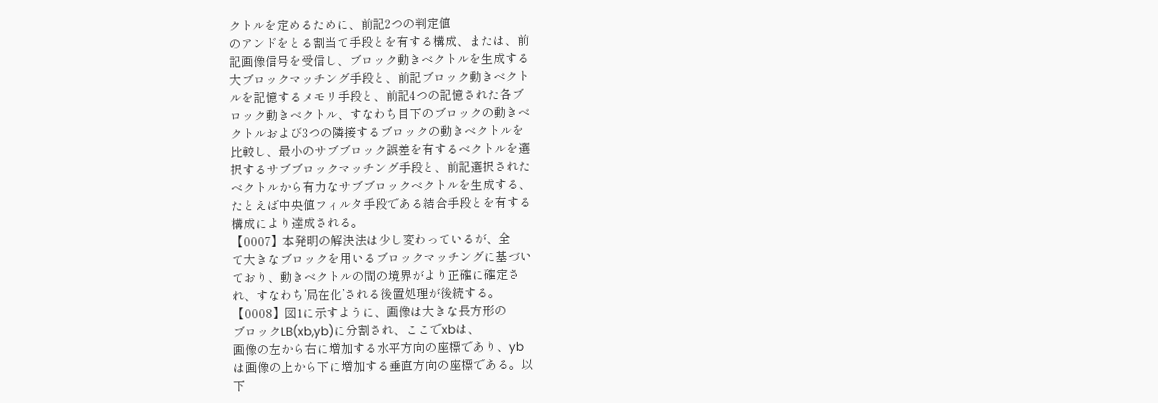クトルを定めるために、前記2つの判定値
のアンドをとる割当て手段とを有する構成、または、前
記画像信号を受信し、ブロック動きベクトルを生成する
大ブロックマッチング手段と、前記ブロック動きベクト
ルを記憶するメモリ手段と、前記4つの記憶された各ブ
ロック動きベクトル、すなわち目下のブロックの動きベ
クトルおよび3つの隣接するブロックの動きベクトルを
比較し、最小のサブブロック誤差を有するベクトルを選
択するサブブロックマッチング手段と、前記選択された
ベクトルから有力なサブブロックベクトルを生成する、
たとえば中央値フィルタ手段である結合手段とを有する
構成により達成される。
【0007】本発明の解決法は少し変わっているが、全
て大きなブロックを用いるブロックマッチングに基づい
ており、動きベクトルの間の境界がより正確に確定さ
れ、すなわち’局在化’される後置処理が後続する。
【0008】図1に示すように、画像は大きな長方形の
ブロックLB(xb,yb)に分割され、ここでxbは、
画像の左から右に増加する水平方向の座標であり、yb
は画像の上から下に増加する垂直方向の座標である。以
下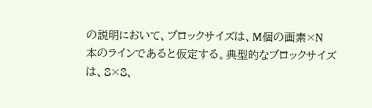の説明において、ブロックサイズは、M個の画素×N
本のラインであると仮定する。典型的なブロックサイズ
は、8×8、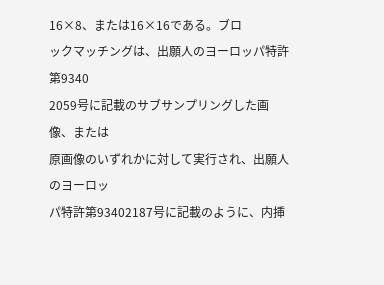16×8、または16×16である。ブロ
ックマッチングは、出願人のヨーロッパ特許第9340
2059号に記載のサブサンプリングした画像、または
原画像のいずれかに対して実行され、出願人のヨーロッ
パ特許第93402187号に記載のように、内挿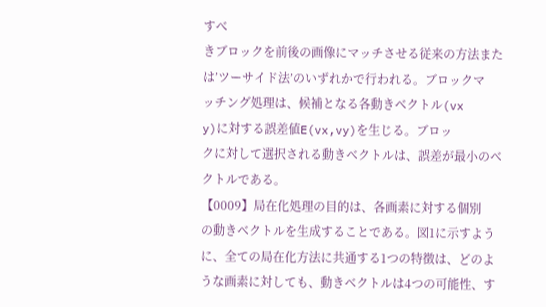すべ
きブロックを前後の画像にマッチさせる従来の方法また
は’ツーサイド法’のいずれかで行われる。ブロックマ
ッチング処理は、候補となる各動きベクトル(vx
y)に対する誤差値E(vx,vy)を生じる。ブロッ
クに対して選択される動きベクトルは、誤差が最小のベ
クトルである。
【0009】局在化処理の目的は、各画素に対する個別
の動きベクトルを生成することである。図1に示すよう
に、全ての局在化方法に共通する1つの特徴は、どのよ
うな画素に対しても、動きベクトルは4つの可能性、す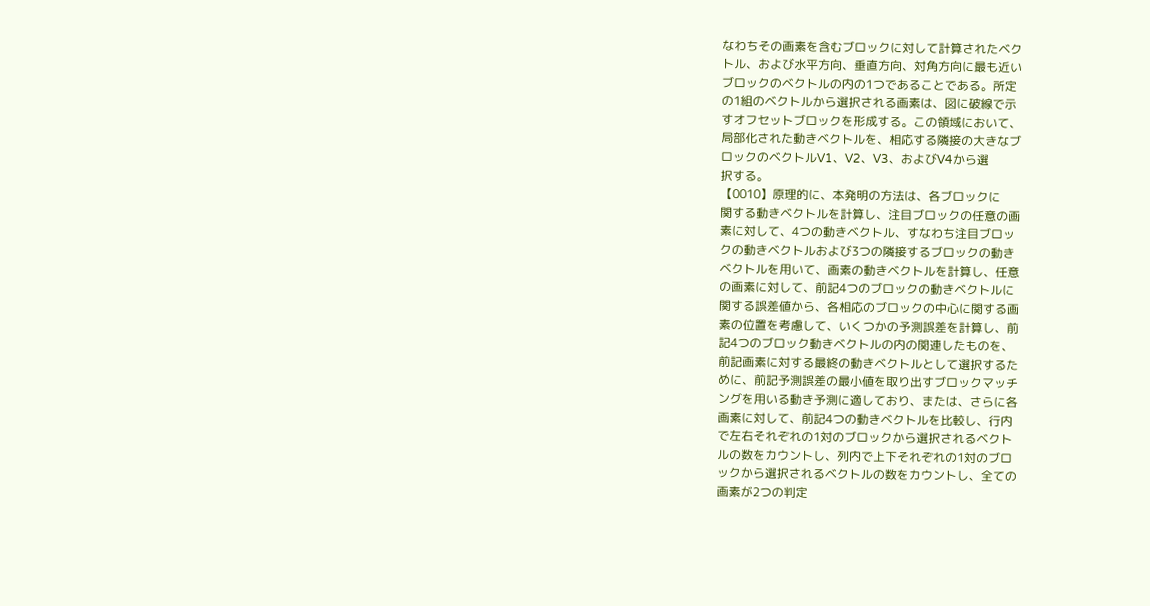なわちその画素を含むブロックに対して計算されたベク
トル、および水平方向、垂直方向、対角方向に最も近い
ブロックのベクトルの内の1つであることである。所定
の1組のベクトルから選択される画素は、図に破線で示
すオフセットブロックを形成する。この領域において、
局部化された動きベクトルを、相応する隣接の大きなブ
ロックのベクトルV1、V2、V3、およびV4から選
択する。
【0010】原理的に、本発明の方法は、各ブロックに
関する動きベクトルを計算し、注目ブロックの任意の画
素に対して、4つの動きベクトル、すなわち注目ブロッ
クの動きベクトルおよび3つの隣接するブロックの動き
ベクトルを用いて、画素の動きベクトルを計算し、任意
の画素に対して、前記4つのブロックの動きベクトルに
関する誤差値から、各相応のブロックの中心に関する画
素の位置を考慮して、いくつかの予測誤差を計算し、前
記4つのブロック動きベクトルの内の関連したものを、
前記画素に対する最終の動きベクトルとして選択するた
めに、前記予測誤差の最小値を取り出すブロックマッチ
ングを用いる動き予測に適しており、または、さらに各
画素に対して、前記4つの動きベクトルを比較し、行内
で左右それぞれの1対のブロックから選択されるベクト
ルの数をカウントし、列内で上下それぞれの1対のブロ
ックから選択されるベクトルの数をカウントし、全ての
画素が2つの判定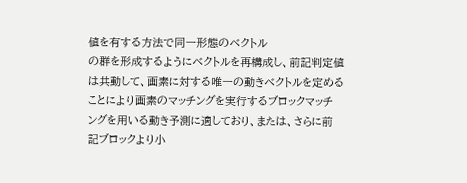値を有する方法で同一形態のベクトル
の群を形成するようにベクトルを再構成し、前記判定値
は共動して、画素に対する唯一の動きベクトルを定める
ことにより画素のマッチングを実行するブロックマッチ
ングを用いる動き予測に適しており、または、さらに前
記ブロックより小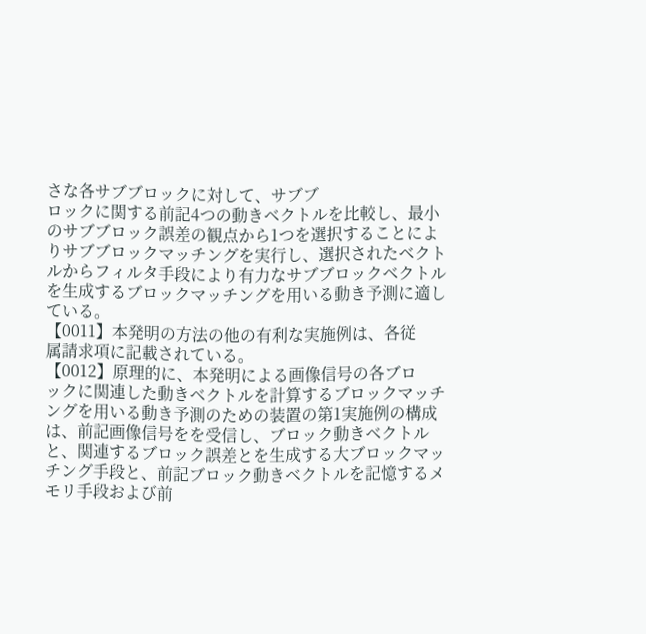さな各サブブロックに対して、サブブ
ロックに関する前記4つの動きベクトルを比較し、最小
のサブブロック誤差の観点から1つを選択することによ
りサブブロックマッチングを実行し、選択されたベクト
ルからフィルタ手段により有力なサブブロックベクトル
を生成するブロックマッチングを用いる動き予測に適し
ている。
【0011】本発明の方法の他の有利な実施例は、各従
属請求項に記載されている。
【0012】原理的に、本発明による画像信号の各ブロ
ックに関連した動きベクトルを計算するブロックマッチ
ングを用いる動き予測のための装置の第1実施例の構成
は、前記画像信号をを受信し、ブロック動きベクトル
と、関連するブロック誤差とを生成する大ブロックマッ
チング手段と、前記ブロック動きベクトルを記憶するメ
モリ手段および前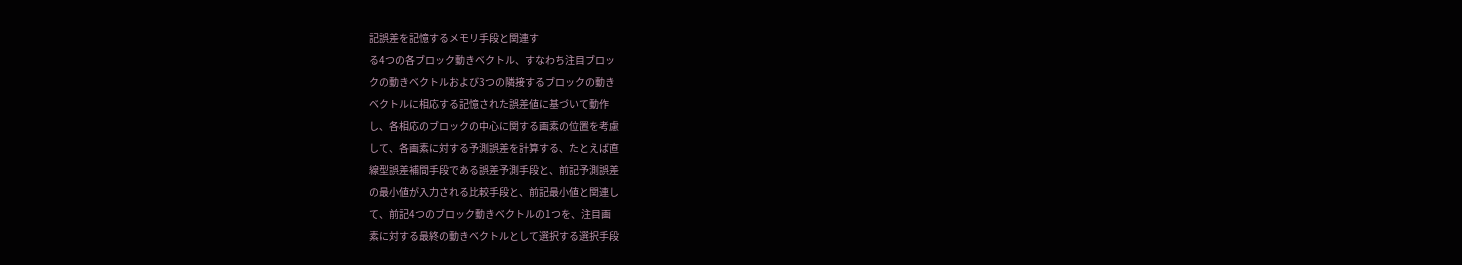記誤差を記憶するメモリ手段と関連す
る4つの各ブロック動きベクトル、すなわち注目ブロッ
クの動きベクトルおよび3つの隣接するブロックの動き
ベクトルに相応する記憶された誤差値に基づいて動作
し、各相応のブロックの中心に関する画素の位置を考慮
して、各画素に対する予測誤差を計算する、たとえば直
線型誤差補間手段である誤差予測手段と、前記予測誤差
の最小値が入力される比較手段と、前記最小値と関連し
て、前記4つのブロック動きベクトルの1つを、注目画
素に対する最終の動きベクトルとして選択する選択手段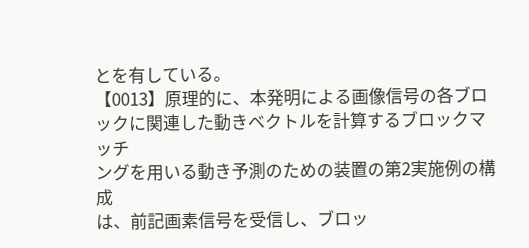とを有している。
【0013】原理的に、本発明による画像信号の各ブロ
ックに関連した動きベクトルを計算するブロックマッチ
ングを用いる動き予測のための装置の第2実施例の構成
は、前記画素信号を受信し、ブロッ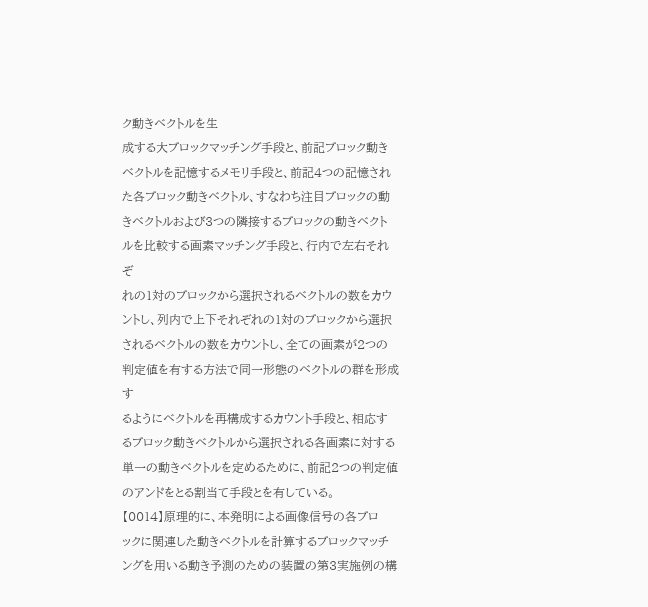ク動きベクトルを生
成する大ブロックマッチング手段と、前記ブロック動き
ベクトルを記憶するメモリ手段と、前記4つの記憶され
た各ブロック動きベクトル、すなわち注目ブロックの動
きベクトルおよび3つの隣接するブロックの動きベクト
ルを比較する画素マッチング手段と、行内で左右それぞ
れの1対のブロックから選択されるベクトルの数をカウ
ントし、列内で上下それぞれの1対のブロックから選択
されるベクトルの数をカウントし、全ての画素が2つの
判定値を有する方法で同一形態のベクトルの群を形成す
るようにベクトルを再構成するカウント手段と、相応す
るブロック動きベクトルから選択される各画素に対する
単一の動きベクトルを定めるために、前記2つの判定値
のアンドをとる割当て手段とを有している。
【0014】原理的に、本発明による画像信号の各ブロ
ックに関連した動きベクトルを計算するブロックマッチ
ングを用いる動き予測のための装置の第3実施例の構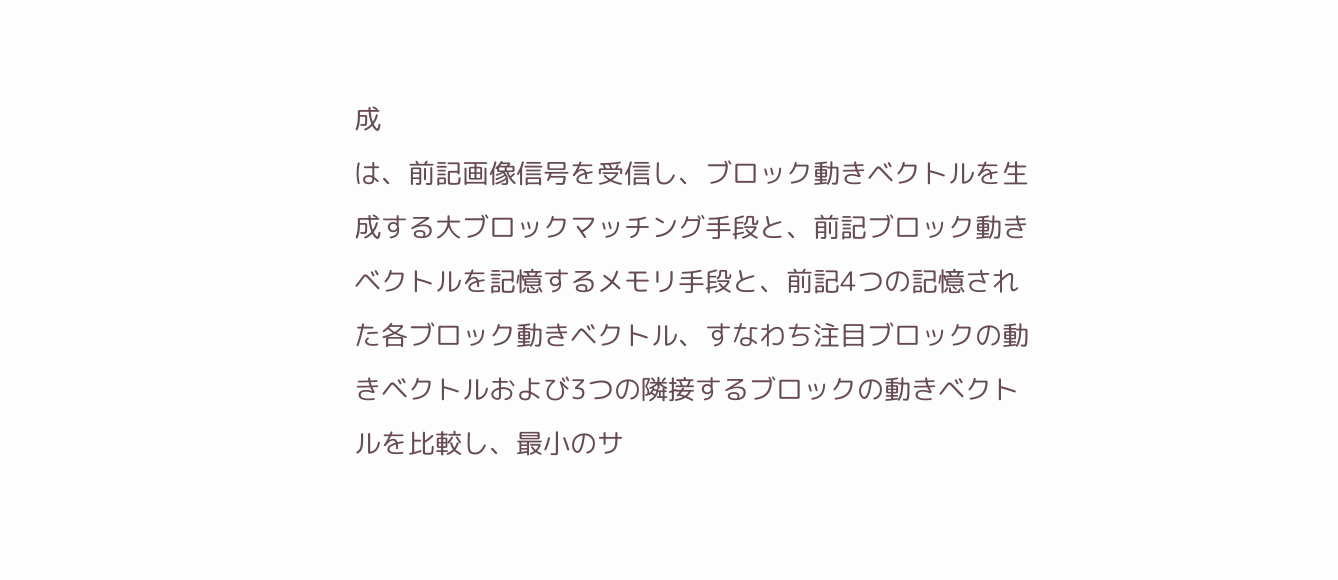成
は、前記画像信号を受信し、ブロック動きベクトルを生
成する大ブロックマッチング手段と、前記ブロック動き
ベクトルを記憶するメモリ手段と、前記4つの記憶され
た各ブロック動きベクトル、すなわち注目ブロックの動
きベクトルおよび3つの隣接するブロックの動きベクト
ルを比較し、最小のサ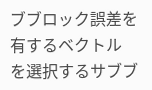ブブロック誤差を有するベクトル
を選択するサブブ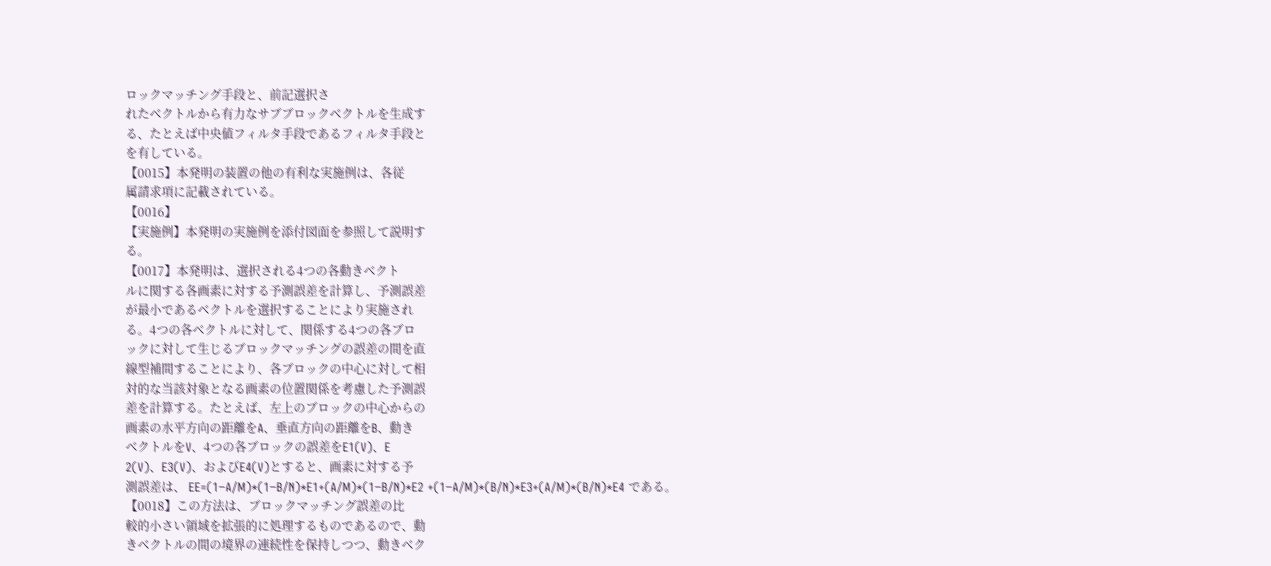ロックマッチング手段と、前記選択さ
れたベクトルから有力なサブブロックベクトルを生成す
る、たとえば中央値フィルタ手段であるフィルタ手段と
を有している。
【0015】本発明の装置の他の有利な実施例は、各従
属請求項に記載されている。
【0016】
【実施例】本発明の実施例を添付図面を参照して説明す
る。
【0017】本発明は、選択される4つの各動きベクト
ルに関する各画素に対する予測誤差を計算し、予測誤差
が最小であるベクトルを選択することにより実施され
る。4つの各ベクトルに対して、関係する4つの各ブロ
ックに対して生じるブロックマッチングの誤差の間を直
線型補間することにより、各ブロックの中心に対して相
対的な当該対象となる画素の位置関係を考慮した予測誤
差を計算する。たとえば、左上のブロックの中心からの
画素の水平方向の距離をA、垂直方向の距離をB、動き
ベクトルをV、4つの各ブロックの誤差をE1(V)、E
2(V)、E3(V)、およびE4(V)とすると、画素に対する予
測誤差は、 EE=(1−A/M)*(1−B/N)*E1+(A/M)*(1−B/N)*E2 +(1−A/M)*(B/N)*E3+(A/M)*(B/N)*E4 である。
【0018】この方法は、ブロックマッチング誤差の比
較的小さい領域を拡張的に処理するものであるので、動
きベクトルの間の境界の連続性を保持しつつ、動きベク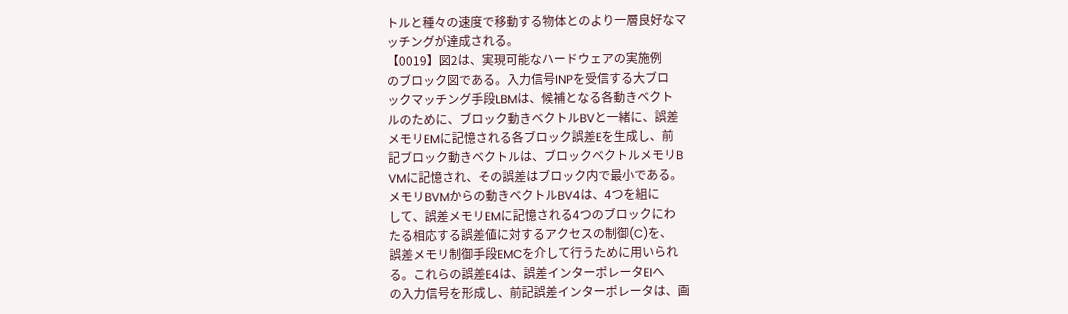トルと種々の速度で移動する物体とのより一層良好なマ
ッチングが達成される。
【0019】図2は、実現可能なハードウェアの実施例
のブロック図である。入力信号INPを受信する大ブロ
ックマッチング手段LBMは、候補となる各動きベクト
ルのために、ブロック動きベクトルBVと一緒に、誤差
メモリEMに記憶される各ブロック誤差Eを生成し、前
記ブロック動きベクトルは、ブロックベクトルメモリB
VMに記憶され、その誤差はブロック内で最小である。
メモリBVMからの動きベクトルBV4は、4つを組に
して、誤差メモリEMに記憶される4つのブロックにわ
たる相応する誤差値に対するアクセスの制御(C)を、
誤差メモリ制御手段EMCを介して行うために用いられ
る。これらの誤差E4は、誤差インターポレータEIへ
の入力信号を形成し、前記誤差インターポレータは、画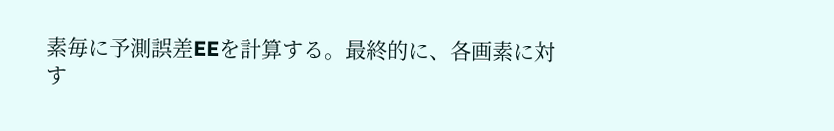素毎に予測誤差EEを計算する。最終的に、各画素に対
す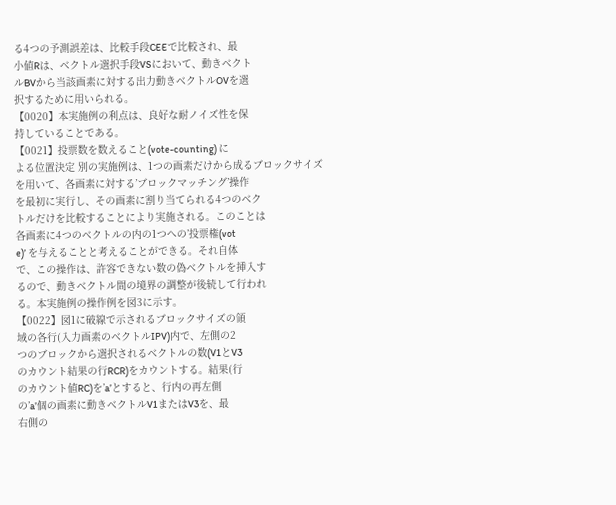る4つの予測誤差は、比較手段CEEで比較され、最
小値Rは、ベクトル選択手段VSにおいて、動きベクト
ルBVから当該画素に対する出力動きベクトルOVを選
択するために用いられる。
【0020】本実施例の利点は、良好な耐ノイズ性を保
持していることである。
【0021】投票数を数えること(vote-counting) に
よる位置決定 別の実施例は、1つの画素だけから成るブロックサイズ
を用いて、各画素に対する’ブロックマッチング’操作
を最初に実行し、その画素に割り当てられる4つのベク
トルだけを比較することにより実施される。このことは
各画素に4つのベクトルの内の1つへの’投票権(vot
e)’ を与えることと考えることができる。それ自体
で、この操作は、許容できない数の偽ベクトルを挿入す
るので、動きベクトル間の境界の調整が後続して行われ
る。本実施例の操作例を図3に示す。
【0022】図1に破線で示されるブロックサイズの領
域の各行(入力画素のベクトルIPV)内で、左側の2
つのブロックから選択されるベクトルの数(V1とV3
のカウント結果の行RCR)をカウントする。結果(行
のカウント値RC)を’a’とすると、行内の再左側
の’a’個の画素に動きベクトルV1またはV3を、最
右側の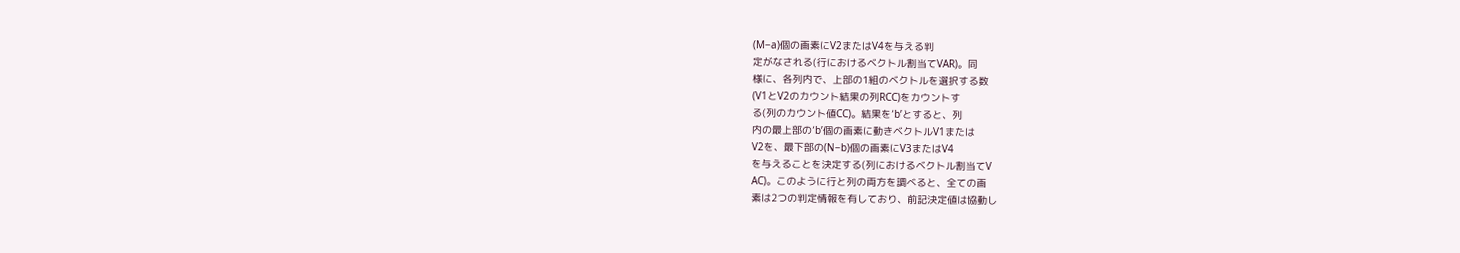(M−a)個の画素にV2またはV4を与える判
定がなされる(行におけるベクトル割当てVAR)。同
様に、各列内で、上部の1組のベクトルを選択する数
(V1とV2のカウント結果の列RCC)をカウントす
る(列のカウント値CC)。結果を’b’とすると、列
内の最上部の’b’個の画素に動きベクトルV1または
V2を、最下部の(N−b)個の画素にV3またはV4
を与えることを決定する(列におけるベクトル割当てV
AC)。このように行と列の両方を調べると、全ての画
素は2つの判定情報を有しており、前記決定値は協動し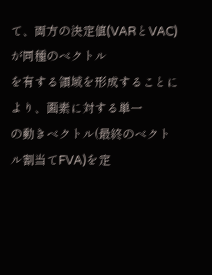て、両方の決定値(VARとVAC)が同種のベクトル
を有する領域を形成することにより、画素に対する単一
の動きベクトル(最終のベクトル割当てFVA)を定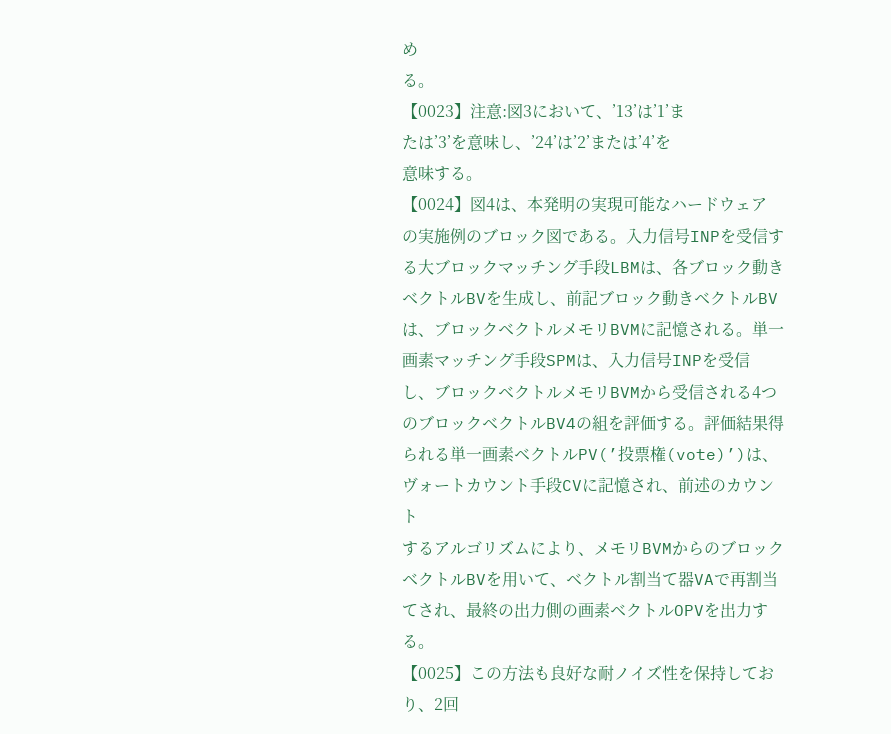め
る。
【0023】注意:図3において、’13’は’1’ま
たは’3’を意味し、’24’は’2’または’4’を
意味する。
【0024】図4は、本発明の実現可能なハードウェア
の実施例のブロック図である。入力信号INPを受信す
る大ブロックマッチング手段LBMは、各ブロック動き
ベクトルBVを生成し、前記ブロック動きベクトルBV
は、ブロックベクトルメモリBVMに記憶される。単一
画素マッチング手段SPMは、入力信号INPを受信
し、ブロックベクトルメモリBVMから受信される4つ
のブロックベクトルBV4の組を評価する。評価結果得
られる単一画素ベクトルPV(’投票権(vote)’)は、
ヴォートカウント手段CVに記憶され、前述のカウント
するアルゴリズムにより、メモリBVMからのブロック
ベクトルBVを用いて、ベクトル割当て器VAで再割当
てされ、最終の出力側の画素ベクトルOPVを出力す
る。
【0025】この方法も良好な耐ノイズ性を保持してお
り、2回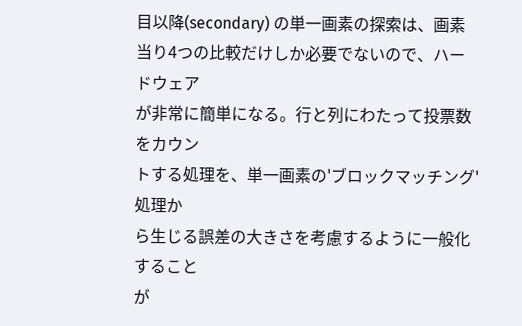目以降(secondary) の単一画素の探索は、画素
当り4つの比較だけしか必要でないので、ハードウェア
が非常に簡単になる。行と列にわたって投票数をカウン
トする処理を、単一画素の'ブロックマッチング'処理か
ら生じる誤差の大きさを考慮するように一般化すること
が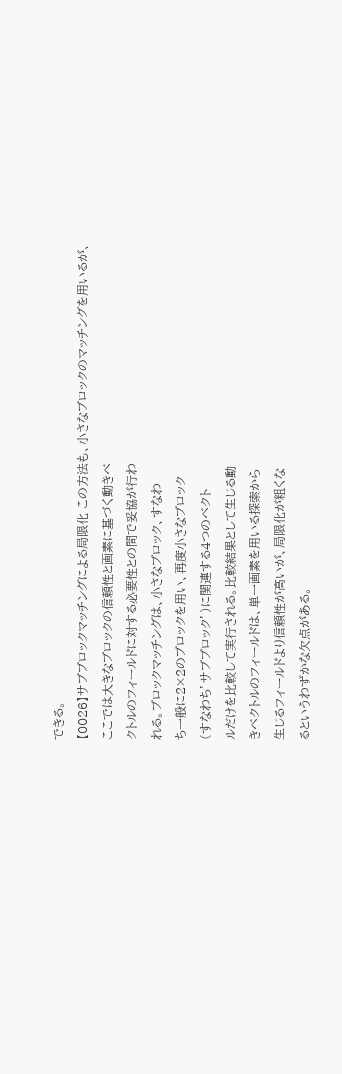できる。
【0026】サブブロックマッチングによる局限化 この方法も、小さなブロックのマッチングを用いるが、
ここでは大きなブロックの信頼性と画素に基づく動きベ
クトルのフィールドに対する必要性との間で妥協が行わ
れる。ブロックマッチングは、小さなブロック、すなわ
ち一般に2×2のブロックを用い、再度小さなブロック
(すなわち’サブブロック’)に関連する4つのベクト
ルだけを比較して実行される。比較結果として生じる動
きベクトルのフィールドは、単一画素を用いる探索から
生じるフィールドより信頼性が高いが、局限化が粗くな
るというわずかな欠点がある。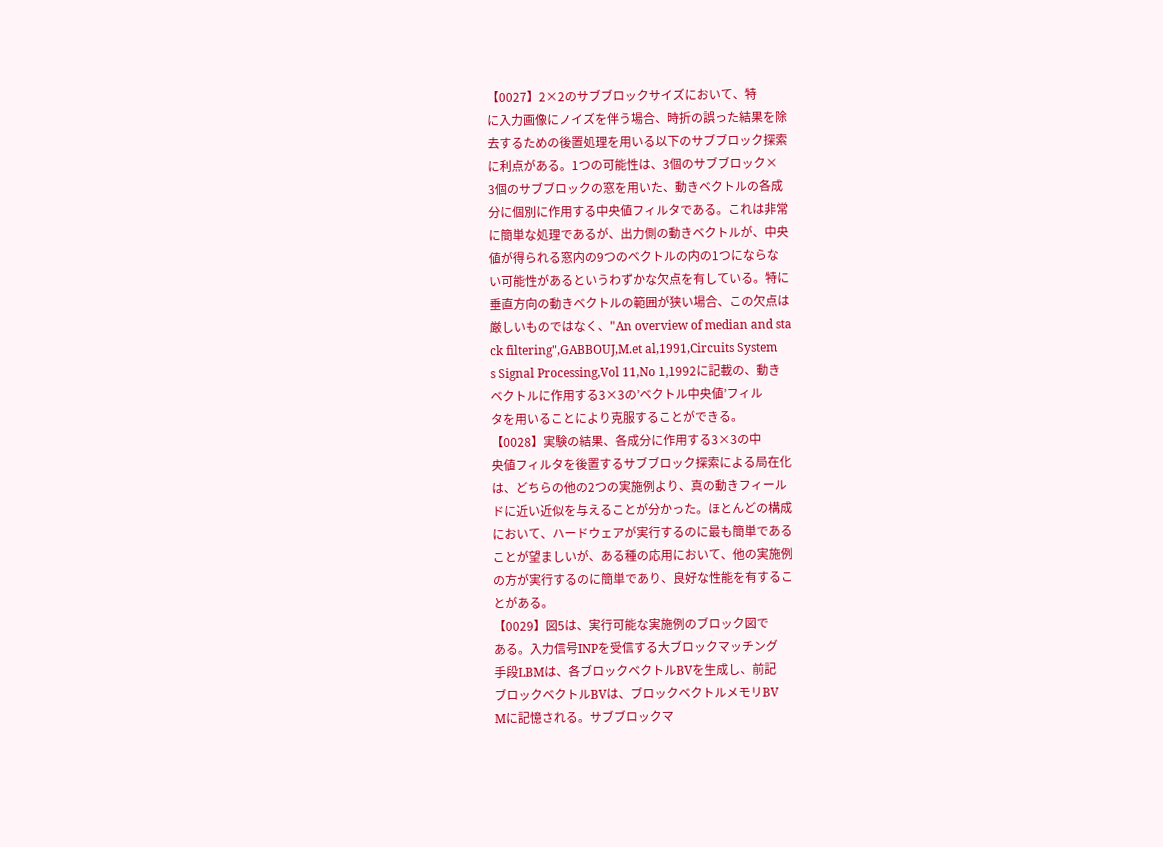【0027】2×2のサブブロックサイズにおいて、特
に入力画像にノイズを伴う場合、時折の誤った結果を除
去するための後置処理を用いる以下のサブブロック探索
に利点がある。1つの可能性は、3個のサブブロック×
3個のサブブロックの窓を用いた、動きベクトルの各成
分に個別に作用する中央値フィルタである。これは非常
に簡単な処理であるが、出力側の動きベクトルが、中央
値が得られる窓内の9つのベクトルの内の1つにならな
い可能性があるというわずかな欠点を有している。特に
垂直方向の動きベクトルの範囲が狭い場合、この欠点は
厳しいものではなく、"An overview of median and sta
ck filtering",GABBOUJ,M.et al,1991,Circuits System
s Signal Processing,Vol 11,No 1,1992に記載の、動き
ベクトルに作用する3×3の’ベクトル中央値’フィル
タを用いることにより克服することができる。
【0028】実験の結果、各成分に作用する3×3の中
央値フィルタを後置するサブブロック探索による局在化
は、どちらの他の2つの実施例より、真の動きフィール
ドに近い近似を与えることが分かった。ほとんどの構成
において、ハードウェアが実行するのに最も簡単である
ことが望ましいが、ある種の応用において、他の実施例
の方が実行するのに簡単であり、良好な性能を有するこ
とがある。
【0029】図5は、実行可能な実施例のブロック図で
ある。入力信号INPを受信する大ブロックマッチング
手段LBMは、各ブロックベクトルBVを生成し、前記
ブロックベクトルBVは、ブロックベクトルメモリBV
Mに記憶される。サブブロックマ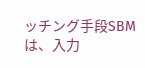ッチング手段SBM
は、入力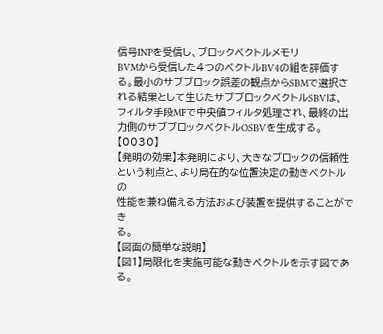信号INPを受信し、ブロックベクトルメモリ
BVMから受信した4つのベクトルBV4の組を評価す
る。最小のサブブロック誤差の観点からSBMで選択さ
れる結果として生じたサブブロックベクトルSBVは、
フィルタ手段MFで中央値フィルタ処理され、最終の出
力側のサブブロックベクトルOSBVを生成する。
【0030】
【発明の効果】本発明により、大きなブロックの信頼性
という利点と、より局在的な位置決定の動きベクトルの
性能を兼ね備える方法および装置を提供することができ
る。
【図面の簡単な説明】
【図1】局限化を実施可能な動きベクトルを示す図であ
る。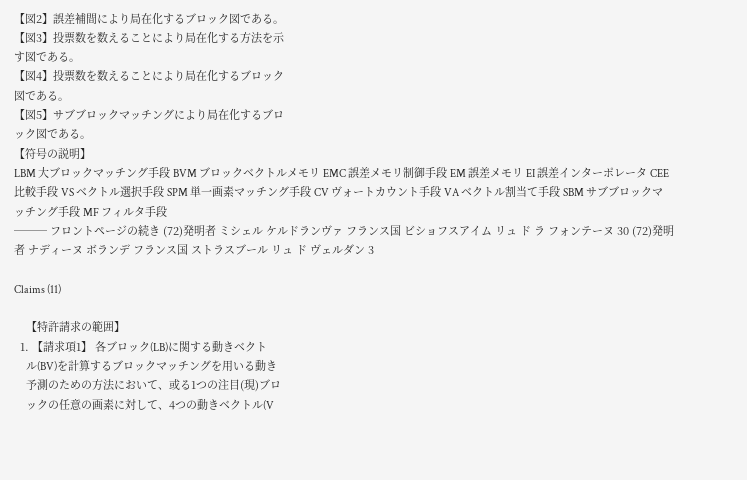【図2】誤差補間により局在化するブロック図である。
【図3】投票数を数えることにより局在化する方法を示
す図である。
【図4】投票数を数えることにより局在化するブロック
図である。
【図5】サブブロックマッチングにより局在化するブロ
ック図である。
【符号の説明】
LBM 大ブロックマッチング手段 BVM ブロックベクトルメモリ EMC 誤差メモリ制御手段 EM 誤差メモリ EI 誤差インターポレータ CEE 比較手段 VS ベクトル選択手段 SPM 単一画素マッチング手段 CV ヴォートカウント手段 VA ベクトル割当て手段 SBM サブブロックマッチング手段 MF フィルタ手段
─── フロントページの続き (72)発明者 ミシェル ケルドランヴァ フランス国 ビショフスアイム リュ ド ラ フォンテーヌ 30 (72)発明者 ナディーヌ ボランデ フランス国 ストラスブール リュ ド ヴェルダン 3

Claims (11)

    【特許請求の範囲】
  1. 【請求項1】 各ブロック(LB)に関する動きベクト
    ル(BV)を計算するブロックマッチングを用いる動き
    予測のための方法において、或る1つの注目(現)ブロ
    ックの任意の画素に対して、4つの動きベクトル(V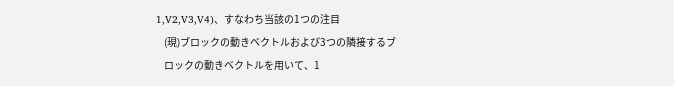1,V2,V3,V4)、すなわち当該の1つの注目
    (現)ブロックの動きベクトルおよび3つの隣接するブ
    ロックの動きベクトルを用いて、1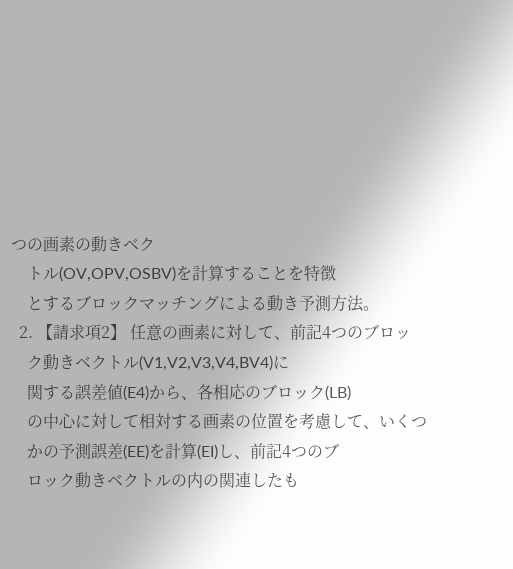つの画素の動きベク
    トル(OV,OPV,OSBV)を計算することを特徴
    とするブロックマッチングによる動き予測方法。
  2. 【請求項2】 任意の画素に対して、前記4つのブロッ
    ク動きベクトル(V1,V2,V3,V4,BV4)に
    関する誤差値(E4)から、各相応のブロック(LB)
    の中心に対して相対する画素の位置を考慮して、いくつ
    かの予測誤差(EE)を計算(EI)し、前記4つのブ
    ロック動きベクトルの内の関連したも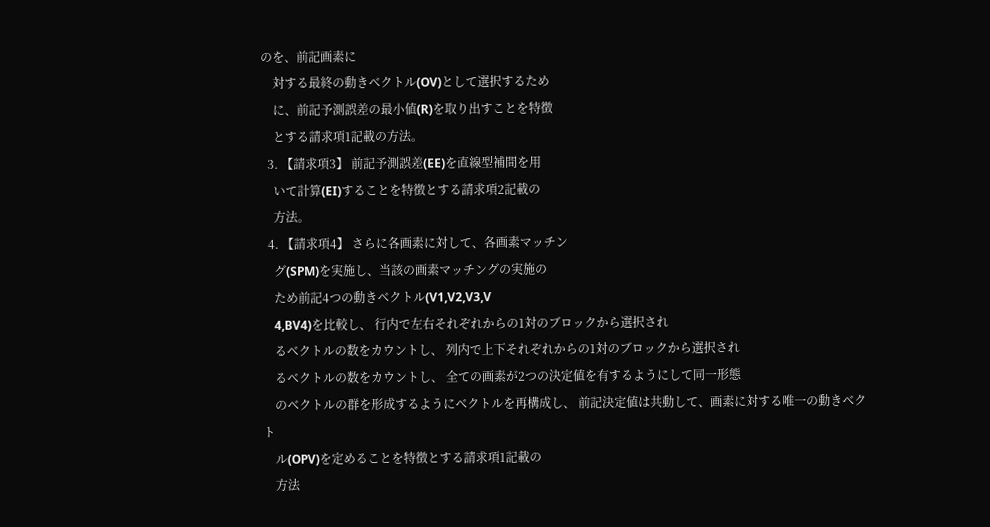のを、前記画素に
    対する最終の動きベクトル(OV)として選択するため
    に、前記予測誤差の最小値(R)を取り出すことを特徴
    とする請求項1記載の方法。
  3. 【請求項3】 前記予測誤差(EE)を直線型補間を用
    いて計算(EI)することを特徴とする請求項2記載の
    方法。
  4. 【請求項4】 さらに各画素に対して、各画素マッチン
    グ(SPM)を実施し、当該の画素マッチングの実施の
    ため前記4つの動きベクトル(V1,V2,V3,V
    4,BV4)を比較し、 行内で左右それぞれからの1対のブロックから選択され
    るベクトルの数をカウントし、 列内で上下それぞれからの1対のブロックから選択され
    るベクトルの数をカウントし、 全ての画素が2つの決定値を有するようにして同一形態
    のベクトルの群を形成するようにベクトルを再構成し、 前記決定値は共動して、画素に対する唯一の動きベクト
    ル(OPV)を定めることを特徴とする請求項1記載の
    方法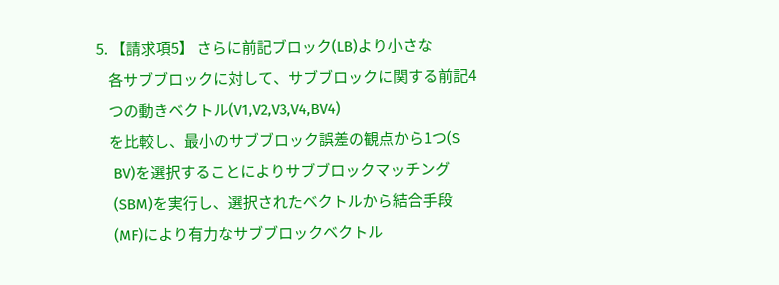5. 【請求項5】 さらに前記ブロック(LB)より小さな
    各サブブロックに対して、サブブロックに関する前記4
    つの動きベクトル(V1,V2,V3,V4,BV4)
    を比較し、最小のサブブロック誤差の観点から1つ(S
    BV)を選択することによりサブブロックマッチング
    (SBM)を実行し、選択されたベクトルから結合手段
    (MF)により有力なサブブロックベクトル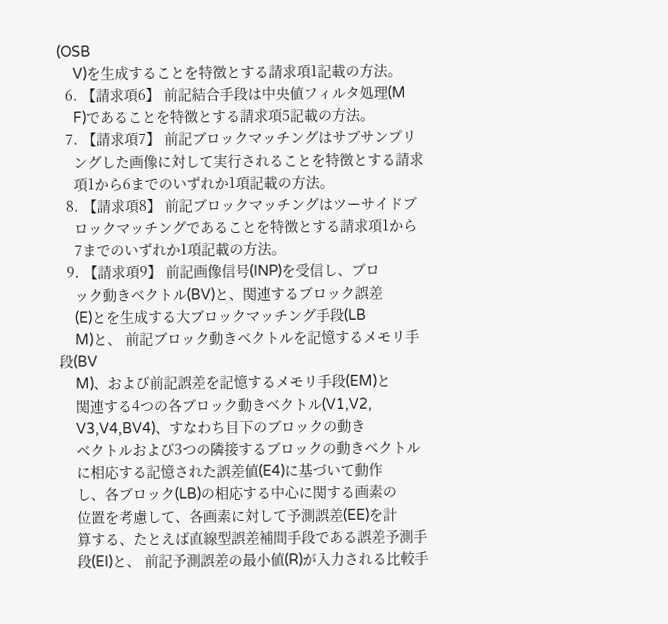(OSB
    V)を生成することを特徴とする請求項1記載の方法。
  6. 【請求項6】 前記結合手段は中央値フィルタ処理(M
    F)であることを特徴とする請求項5記載の方法。
  7. 【請求項7】 前記ブロックマッチングはサブサンプリ
    ングした画像に対して実行されることを特徴とする請求
    項1から6までのいずれか1項記載の方法。
  8. 【請求項8】 前記ブロックマッチングはツーサイドブ
    ロックマッチングであることを特徴とする請求項1から
    7までのいずれか1項記載の方法。
  9. 【請求項9】 前記画像信号(INP)を受信し、ブロ
    ック動きベクトル(BV)と、関連するブロック誤差
    (E)とを生成する大ブロックマッチング手段(LB
    M)と、 前記ブロック動きベクトルを記憶するメモリ手段(BV
    M)、および前記誤差を記憶するメモリ手段(EM)と
    関連する4つの各ブロック動きベクトル(V1,V2,
    V3,V4,BV4)、すなわち目下のブロックの動き
    ベクトルおよび3つの隣接するブロックの動きベクトル
    に相応する記憶された誤差値(E4)に基づいて動作
    し、各ブロック(LB)の相応する中心に関する画素の
    位置を考慮して、各画素に対して予測誤差(EE)を計
    算する、たとえば直線型誤差補間手段である誤差予測手
    段(EI)と、 前記予測誤差の最小値(R)が入力される比較手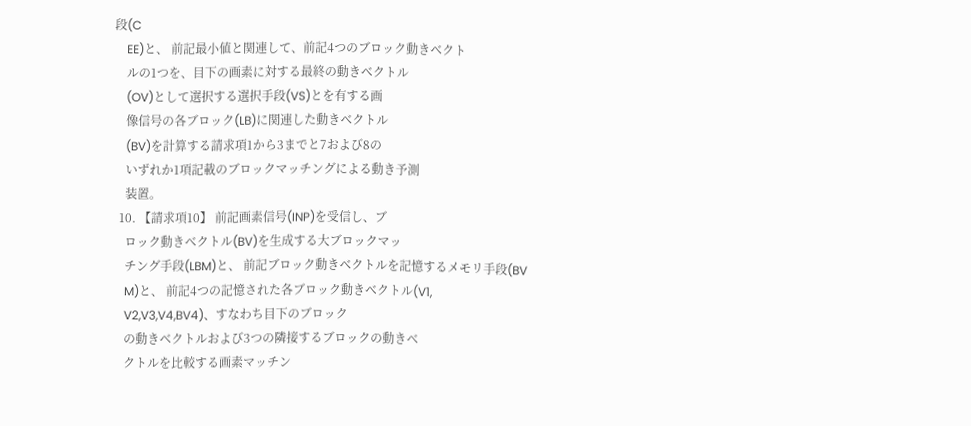段(C
    EE)と、 前記最小値と関連して、前記4つのブロック動きベクト
    ルの1つを、目下の画素に対する最終の動きベクトル
    (OV)として選択する選択手段(VS)とを有する画
    像信号の各ブロック(LB)に関連した動きベクトル
    (BV)を計算する請求項1から3までと7および8の
    いずれか1項記載のブロックマッチングによる動き予測
    装置。
  10. 【請求項10】 前記画素信号(INP)を受信し、ブ
    ロック動きベクトル(BV)を生成する大ブロックマッ
    チング手段(LBM)と、 前記ブロック動きベクトルを記憶するメモリ手段(BV
    M)と、 前記4つの記憶された各ブロック動きベクトル(V1,
    V2,V3,V4,BV4)、すなわち目下のブロック
    の動きベクトルおよび3つの隣接するブロックの動きベ
    クトルを比較する画素マッチン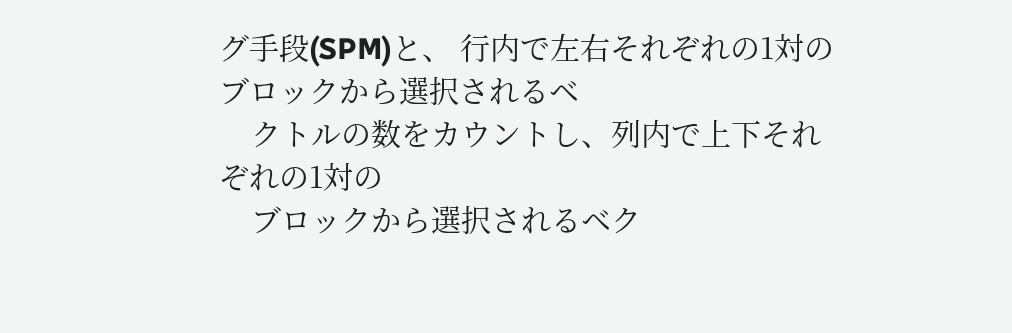グ手段(SPM)と、 行内で左右それぞれの1対のブロックから選択されるベ
    クトルの数をカウントし、列内で上下それぞれの1対の
    ブロックから選択されるベク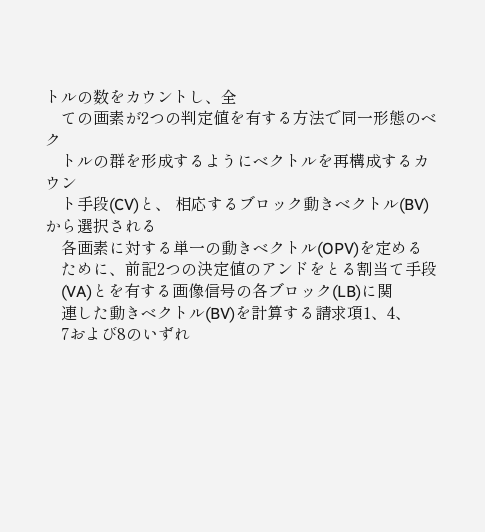トルの数をカウントし、全
    ての画素が2つの判定値を有する方法で同一形態のベク
    トルの群を形成するようにベクトルを再構成するカウン
    ト手段(CV)と、 相応するブロック動きベクトル(BV)から選択される
    各画素に対する単一の動きベクトル(OPV)を定める
    ために、前記2つの決定値のアンドをとる割当て手段
    (VA)とを有する画像信号の各ブロック(LB)に関
    連した動きベクトル(BV)を計算する請求項1、4、
    7および8のいずれ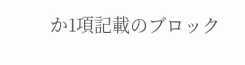か1項記載のブロック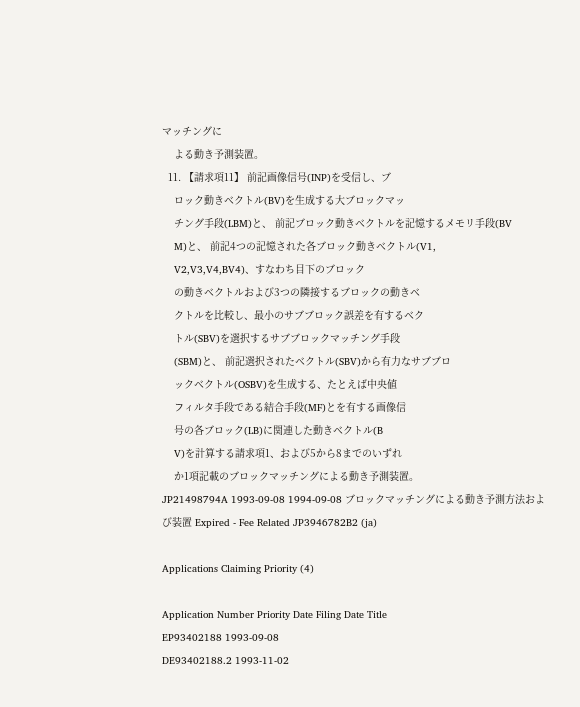マッチングに
    よる動き予測装置。
  11. 【請求項11】 前記画像信号(INP)を受信し、ブ
    ロック動きベクトル(BV)を生成する大ブロックマッ
    チング手段(LBM)と、 前記ブロック動きベクトルを記憶するメモリ手段(BV
    M)と、 前記4つの記憶された各ブロック動きベクトル(V1,
    V2,V3,V4,BV4)、すなわち目下のブロック
    の動きベクトルおよび3つの隣接するブロックの動きベ
    クトルを比較し、最小のサブブロック誤差を有するベク
    トル(SBV)を選択するサブブロックマッチング手段
    (SBM)と、 前記選択されたベクトル(SBV)から有力なサブブロ
    ックベクトル(OSBV)を生成する、たとえば中央値
    フィルタ手段である結合手段(MF)とを有する画像信
    号の各ブロック(LB)に関連した動きベクトル(B
    V)を計算する請求項1、および5から8までのいずれ
    か1項記載のブロックマッチングによる動き予測装置。
JP21498794A 1993-09-08 1994-09-08 ブロックマッチングによる動き予測方法および装置 Expired - Fee Related JP3946782B2 (ja)

Applications Claiming Priority (4)

Application Number Priority Date Filing Date Title
EP93402188 1993-09-08
DE93402188.2 1993-11-02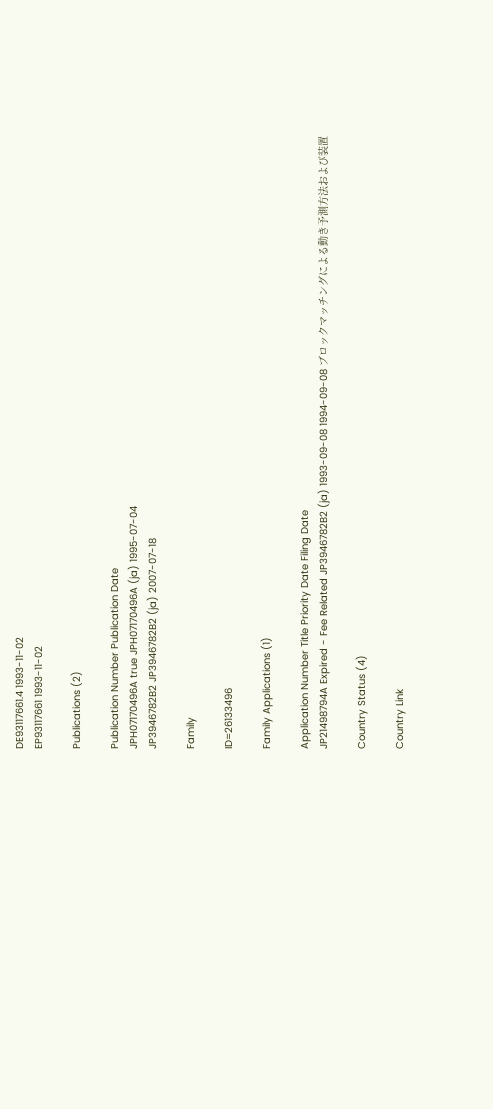DE93117661.4 1993-11-02
EP93117661 1993-11-02

Publications (2)

Publication Number Publication Date
JPH07170496A true JPH07170496A (ja) 1995-07-04
JP3946782B2 JP3946782B2 (ja) 2007-07-18

Family

ID=26133496

Family Applications (1)

Application Number Title Priority Date Filing Date
JP21498794A Expired - Fee Related JP3946782B2 (ja) 1993-09-08 1994-09-08 ブロックマッチングによる動き予測方法および装置

Country Status (4)

Country Link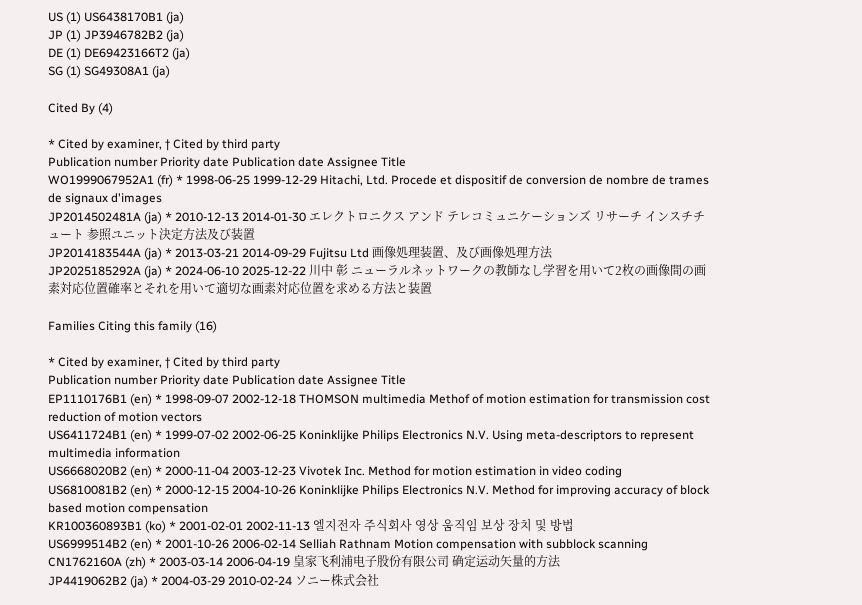US (1) US6438170B1 (ja)
JP (1) JP3946782B2 (ja)
DE (1) DE69423166T2 (ja)
SG (1) SG49308A1 (ja)

Cited By (4)

* Cited by examiner, † Cited by third party
Publication number Priority date Publication date Assignee Title
WO1999067952A1 (fr) * 1998-06-25 1999-12-29 Hitachi, Ltd. Procede et dispositif de conversion de nombre de trames de signaux d'images
JP2014502481A (ja) * 2010-12-13 2014-01-30 エレクトロニクス アンド テレコミュニケーションズ リサーチ インスチチュート 参照ユニット決定方法及び装置
JP2014183544A (ja) * 2013-03-21 2014-09-29 Fujitsu Ltd 画像処理装置、及び画像処理方法
JP2025185292A (ja) * 2024-06-10 2025-12-22 川中 彰 ニューラルネットワークの教師なし学習を用いて2枚の画像間の画素対応位置確率とそれを用いて適切な画素対応位置を求める方法と装置

Families Citing this family (16)

* Cited by examiner, † Cited by third party
Publication number Priority date Publication date Assignee Title
EP1110176B1 (en) * 1998-09-07 2002-12-18 THOMSON multimedia Methof of motion estimation for transmission cost reduction of motion vectors
US6411724B1 (en) * 1999-07-02 2002-06-25 Koninklijke Philips Electronics N.V. Using meta-descriptors to represent multimedia information
US6668020B2 (en) * 2000-11-04 2003-12-23 Vivotek Inc. Method for motion estimation in video coding
US6810081B2 (en) * 2000-12-15 2004-10-26 Koninklijke Philips Electronics N.V. Method for improving accuracy of block based motion compensation
KR100360893B1 (ko) * 2001-02-01 2002-11-13 엘지전자 주식회사 영상 움직임 보상 장치 및 방법
US6999514B2 (en) * 2001-10-26 2006-02-14 Selliah Rathnam Motion compensation with subblock scanning
CN1762160A (zh) * 2003-03-14 2006-04-19 皇家飞利浦电子股份有限公司 确定运动矢量的方法
JP4419062B2 (ja) * 2004-03-29 2010-02-24 ソニー株式会社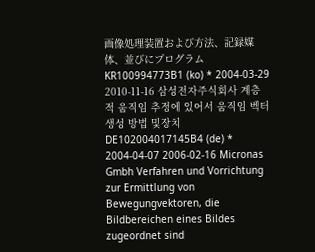画像処理装置および方法、記録媒体、並びにプログラム
KR100994773B1 (ko) * 2004-03-29 2010-11-16 삼성전자주식회사 계층적 움직임 추정에 있어서 움직임 벡터 생성 방법 및장치
DE102004017145B4 (de) * 2004-04-07 2006-02-16 Micronas Gmbh Verfahren und Vorrichtung zur Ermittlung von Bewegungvektoren, die Bildbereichen eines Bildes zugeordnet sind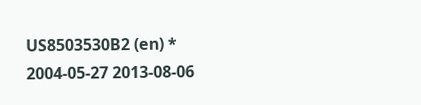US8503530B2 (en) * 2004-05-27 2013-08-06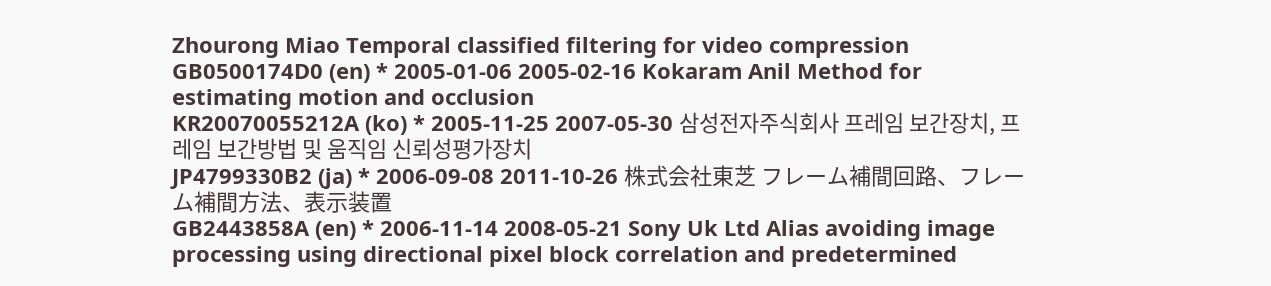Zhourong Miao Temporal classified filtering for video compression
GB0500174D0 (en) * 2005-01-06 2005-02-16 Kokaram Anil Method for estimating motion and occlusion
KR20070055212A (ko) * 2005-11-25 2007-05-30 삼성전자주식회사 프레임 보간장치, 프레임 보간방법 및 움직임 신뢰성평가장치
JP4799330B2 (ja) * 2006-09-08 2011-10-26 株式会社東芝 フレーム補間回路、フレーム補間方法、表示装置
GB2443858A (en) * 2006-11-14 2008-05-21 Sony Uk Ltd Alias avoiding image processing using directional pixel block correlation and predetermined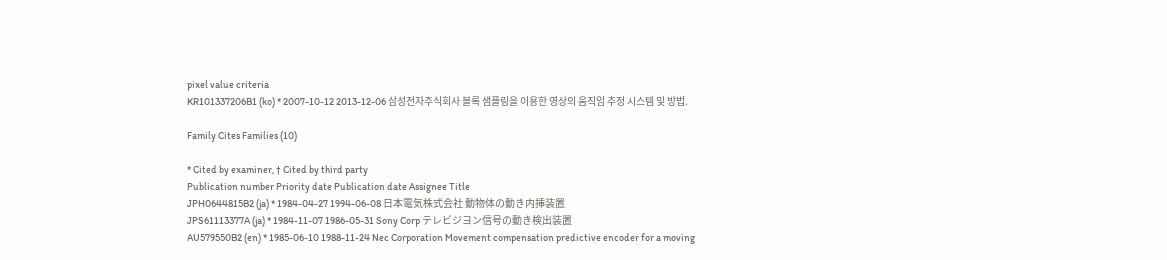pixel value criteria
KR101337206B1 (ko) * 2007-10-12 2013-12-06 삼성전자주식회사 블록 샘플링을 이용한 영상의 움직임 추정 시스템 및 방법.

Family Cites Families (10)

* Cited by examiner, † Cited by third party
Publication number Priority date Publication date Assignee Title
JPH0644815B2 (ja) * 1984-04-27 1994-06-08 日本電気株式会社 動物体の動き内挿装置
JPS61113377A (ja) * 1984-11-07 1986-05-31 Sony Corp テレビジヨン信号の動き検出装置
AU579550B2 (en) * 1985-06-10 1988-11-24 Nec Corporation Movement compensation predictive encoder for a moving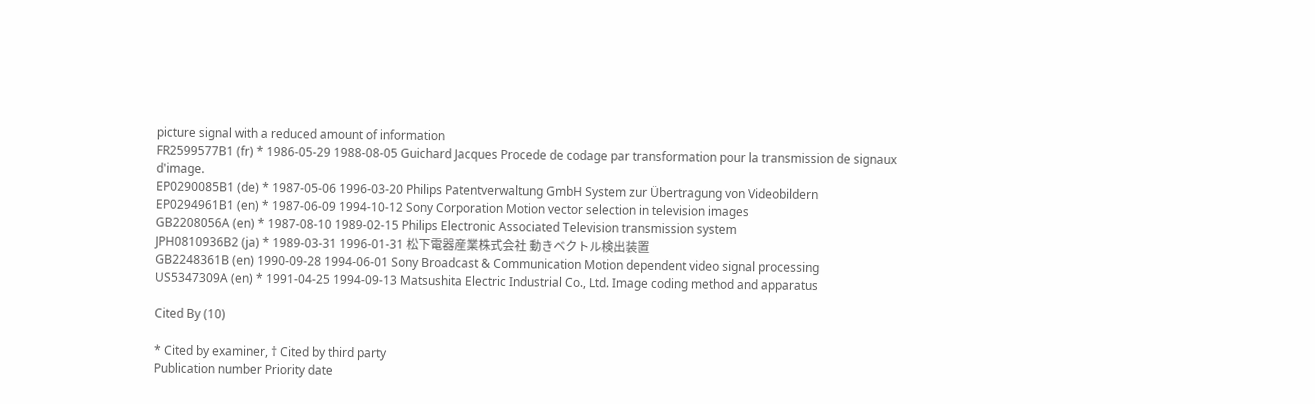picture signal with a reduced amount of information
FR2599577B1 (fr) * 1986-05-29 1988-08-05 Guichard Jacques Procede de codage par transformation pour la transmission de signaux d'image.
EP0290085B1 (de) * 1987-05-06 1996-03-20 Philips Patentverwaltung GmbH System zur Übertragung von Videobildern
EP0294961B1 (en) * 1987-06-09 1994-10-12 Sony Corporation Motion vector selection in television images
GB2208056A (en) * 1987-08-10 1989-02-15 Philips Electronic Associated Television transmission system
JPH0810936B2 (ja) * 1989-03-31 1996-01-31 松下電器産業株式会社 動きベクトル検出装置
GB2248361B (en) 1990-09-28 1994-06-01 Sony Broadcast & Communication Motion dependent video signal processing
US5347309A (en) * 1991-04-25 1994-09-13 Matsushita Electric Industrial Co., Ltd. Image coding method and apparatus

Cited By (10)

* Cited by examiner, † Cited by third party
Publication number Priority date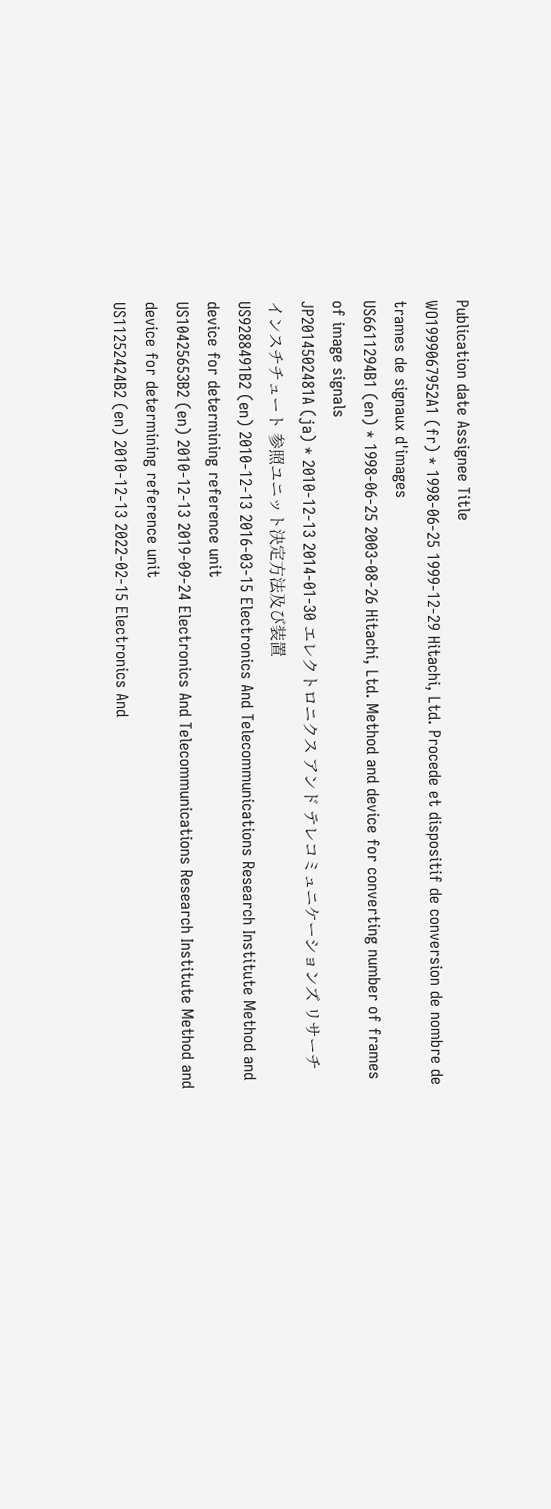Publication date Assignee Title
WO1999067952A1 (fr) * 1998-06-25 1999-12-29 Hitachi, Ltd. Procede et dispositif de conversion de nombre de trames de signaux d'images
US6611294B1 (en) * 1998-06-25 2003-08-26 Hitachi, Ltd. Method and device for converting number of frames of image signals
JP2014502481A (ja) * 2010-12-13 2014-01-30 エレクトロニクス アンド テレコミュニケーションズ リサーチ インスチチュート 参照ユニット決定方法及び装置
US9288491B2 (en) 2010-12-13 2016-03-15 Electronics And Telecommunications Research Institute Method and device for determining reference unit
US10425653B2 (en) 2010-12-13 2019-09-24 Electronics And Telecommunications Research Institute Method and device for determining reference unit
US11252424B2 (en) 2010-12-13 2022-02-15 Electronics And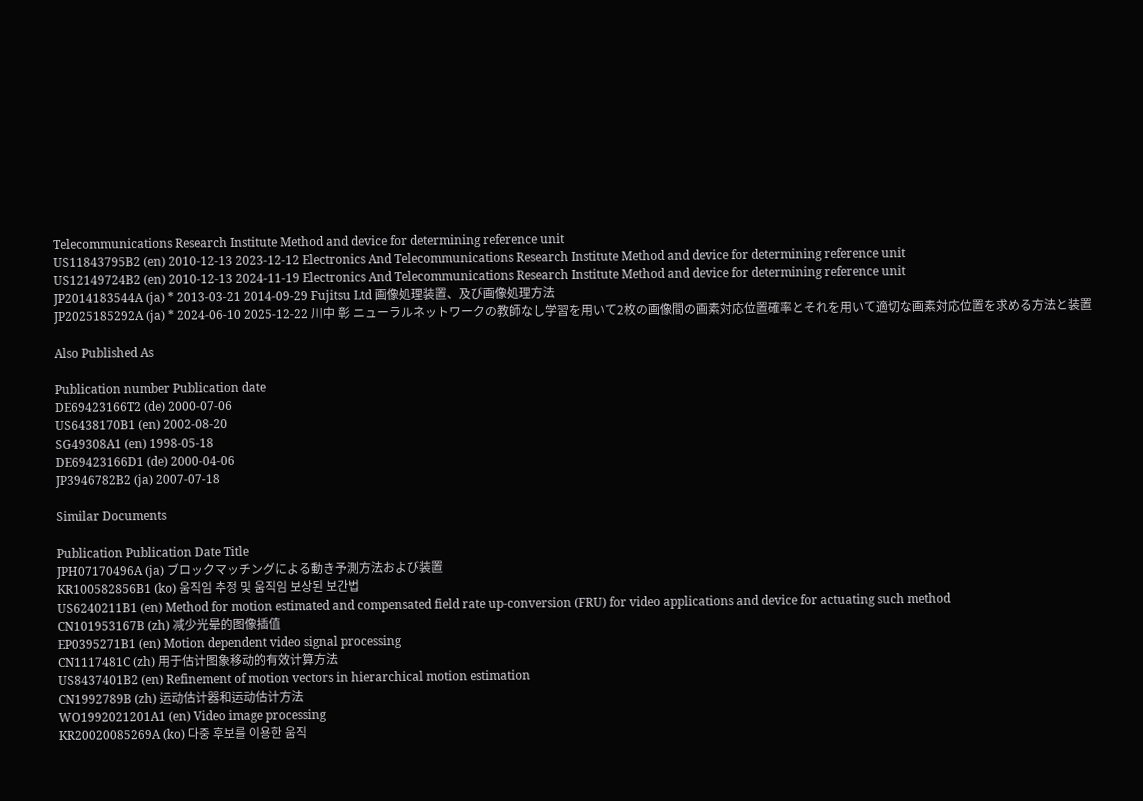Telecommunications Research Institute Method and device for determining reference unit
US11843795B2 (en) 2010-12-13 2023-12-12 Electronics And Telecommunications Research Institute Method and device for determining reference unit
US12149724B2 (en) 2010-12-13 2024-11-19 Electronics And Telecommunications Research Institute Method and device for determining reference unit
JP2014183544A (ja) * 2013-03-21 2014-09-29 Fujitsu Ltd 画像処理装置、及び画像処理方法
JP2025185292A (ja) * 2024-06-10 2025-12-22 川中 彰 ニューラルネットワークの教師なし学習を用いて2枚の画像間の画素対応位置確率とそれを用いて適切な画素対応位置を求める方法と装置

Also Published As

Publication number Publication date
DE69423166T2 (de) 2000-07-06
US6438170B1 (en) 2002-08-20
SG49308A1 (en) 1998-05-18
DE69423166D1 (de) 2000-04-06
JP3946782B2 (ja) 2007-07-18

Similar Documents

Publication Publication Date Title
JPH07170496A (ja) ブロックマッチングによる動き予測方法および装置
KR100582856B1 (ko) 움직임 추정 및 움직임 보상된 보간법
US6240211B1 (en) Method for motion estimated and compensated field rate up-conversion (FRU) for video applications and device for actuating such method
CN101953167B (zh) 减少光晕的图像插值
EP0395271B1 (en) Motion dependent video signal processing
CN1117481C (zh) 用于估计图象移动的有效计算方法
US8437401B2 (en) Refinement of motion vectors in hierarchical motion estimation
CN1992789B (zh) 运动估计器和运动估计方法
WO1992021201A1 (en) Video image processing
KR20020085269A (ko) 다중 후보를 이용한 움직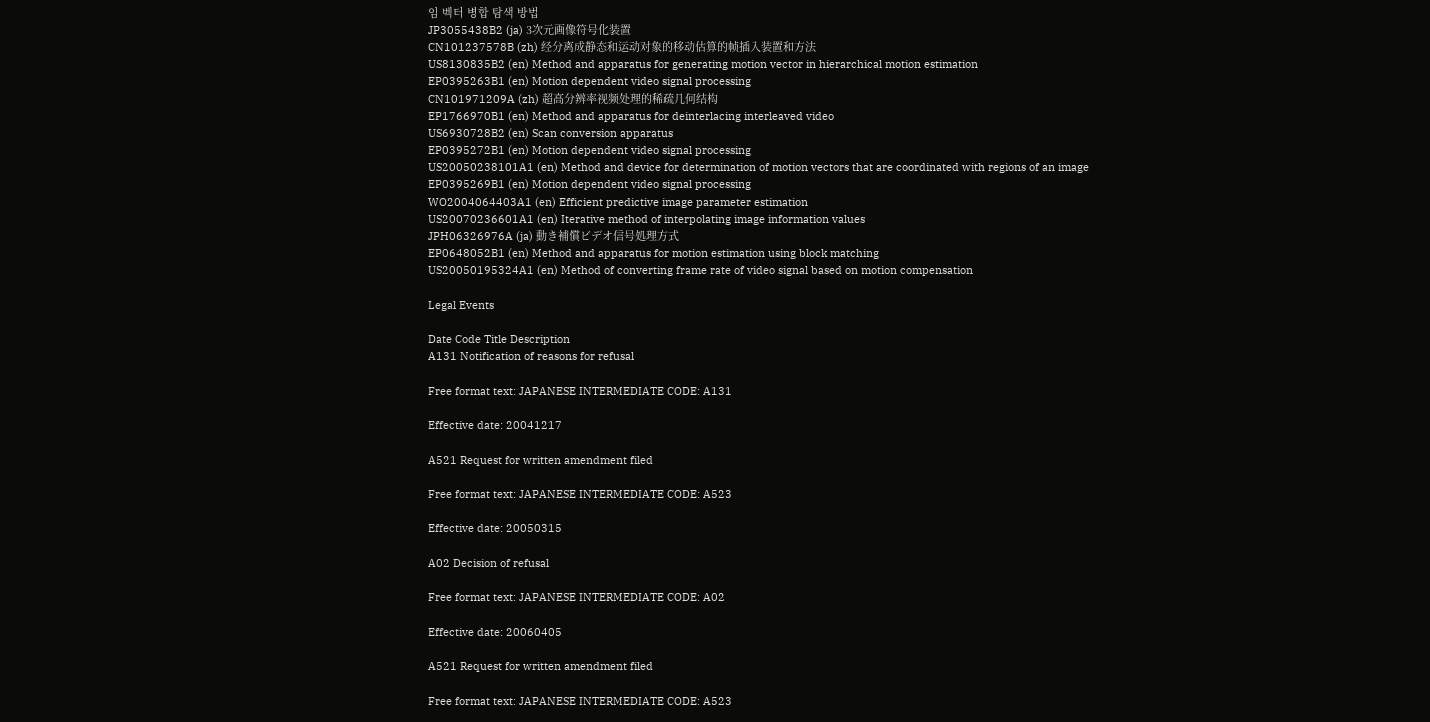임 벡터 병합 탐색 방법
JP3055438B2 (ja) 3次元画像符号化装置
CN101237578B (zh) 经分离成静态和运动对象的移动估算的帧插入装置和方法
US8130835B2 (en) Method and apparatus for generating motion vector in hierarchical motion estimation
EP0395263B1 (en) Motion dependent video signal processing
CN101971209A (zh) 超高分辨率视频处理的稀疏几何结构
EP1766970B1 (en) Method and apparatus for deinterlacing interleaved video
US6930728B2 (en) Scan conversion apparatus
EP0395272B1 (en) Motion dependent video signal processing
US20050238101A1 (en) Method and device for determination of motion vectors that are coordinated with regions of an image
EP0395269B1 (en) Motion dependent video signal processing
WO2004064403A1 (en) Efficient predictive image parameter estimation
US20070236601A1 (en) Iterative method of interpolating image information values
JPH06326976A (ja) 動き補償ビデオ信号処理方式
EP0648052B1 (en) Method and apparatus for motion estimation using block matching
US20050195324A1 (en) Method of converting frame rate of video signal based on motion compensation

Legal Events

Date Code Title Description
A131 Notification of reasons for refusal

Free format text: JAPANESE INTERMEDIATE CODE: A131

Effective date: 20041217

A521 Request for written amendment filed

Free format text: JAPANESE INTERMEDIATE CODE: A523

Effective date: 20050315

A02 Decision of refusal

Free format text: JAPANESE INTERMEDIATE CODE: A02

Effective date: 20060405

A521 Request for written amendment filed

Free format text: JAPANESE INTERMEDIATE CODE: A523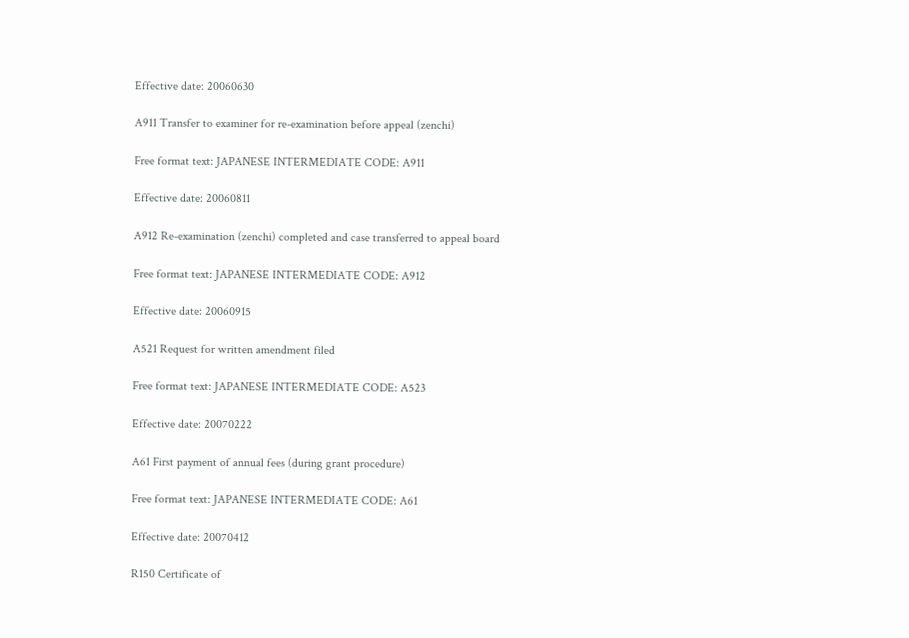Effective date: 20060630

A911 Transfer to examiner for re-examination before appeal (zenchi)

Free format text: JAPANESE INTERMEDIATE CODE: A911

Effective date: 20060811

A912 Re-examination (zenchi) completed and case transferred to appeal board

Free format text: JAPANESE INTERMEDIATE CODE: A912

Effective date: 20060915

A521 Request for written amendment filed

Free format text: JAPANESE INTERMEDIATE CODE: A523

Effective date: 20070222

A61 First payment of annual fees (during grant procedure)

Free format text: JAPANESE INTERMEDIATE CODE: A61

Effective date: 20070412

R150 Certificate of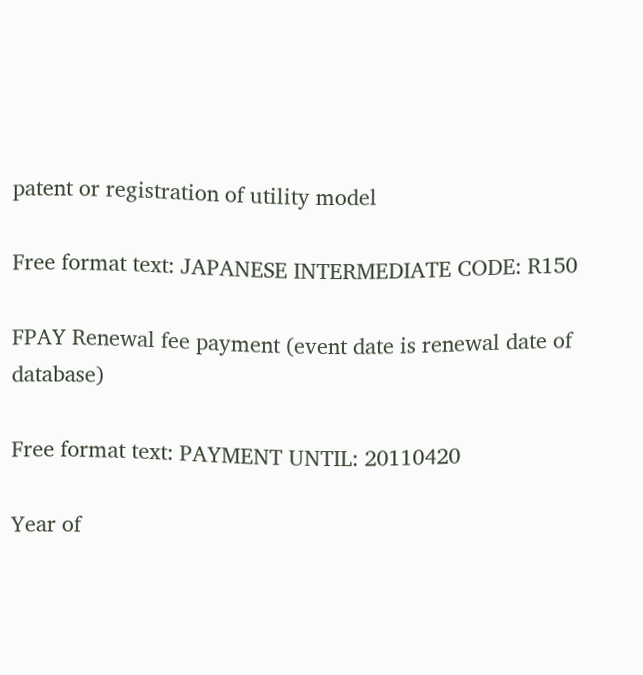patent or registration of utility model

Free format text: JAPANESE INTERMEDIATE CODE: R150

FPAY Renewal fee payment (event date is renewal date of database)

Free format text: PAYMENT UNTIL: 20110420

Year of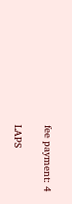fee payment: 4

LAPS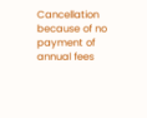Cancellation because of no payment of annual fees